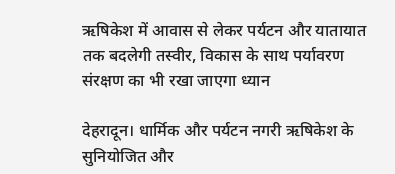ऋषिकेश में आवास से लेकर पर्यटन और यातायात तक बदलेगी तस्वीर, विकास के साथ पर्यावरण संरक्षण का भी रखा जाएगा ध्यान

देहरादून। धार्मिक और पर्यटन नगरी ऋषिकेश के सुनियोजित और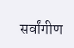सर्वांगीण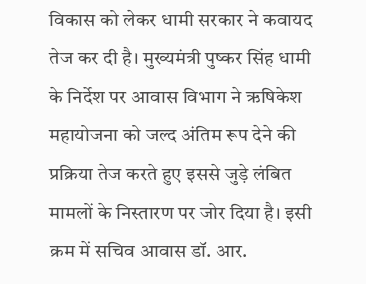विकास को लेकर धामी सरकार ने कवायद तेज कर दी है। मुख्यमंत्री पुष्कर सिंह धामी के निर्देश पर आवास विभाग ने ऋषिकेश महायोजना को जल्द अंतिम रूप देने की प्रक्रिया तेज करते हुए इससे जुड़े लंबित मामलों के निस्तारण पर जोर दिया है। इसी क्रम में सचिव आवास डॉ. आर.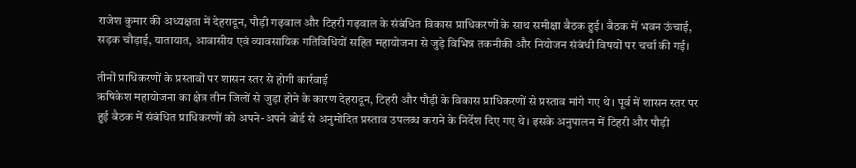राजेश कुमार की अध्यक्षता में देहरादून, पौड़ी गढ़वाल और टिहरी गढ़वाल के संबंधित विकास प्राधिकरणों के साथ समीक्षा बैठक हुई। बैठक में भवन ऊंचाई, सड़क चौड़ाई, यातायात, आवासीय एवं व्यावसायिक गतिविधियों सहित महायोजना से जुड़े विभिन्न तकनीकी और नियोजन संबंधी विषयों पर चर्चा की गई।

तीनों प्राधिकरणों के प्रस्तावों पर शासन स्तर से होगी कार्रवाई
ऋषिकेश महायोजना का क्षेत्र तीन जिलों से जुड़ा होने के कारण देहरादून, टिहरी और पौड़ी के विकास प्राधिकरणों से प्रस्ताव मांगे गए थे। पूर्व में शासन स्तर पर हुई बैठक में संबंधित प्राधिकरणों को अपने-अपने बोर्ड से अनुमोदित प्रस्ताव उपलब्ध कराने के निर्देश दिए गए थे। इसके अनुपालन में टिहरी और पौड़ी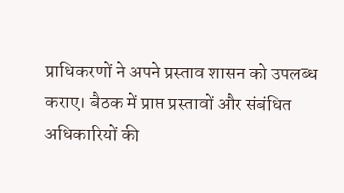प्राधिकरणों ने अपने प्रस्ताव शासन को उपलब्ध कराए। बैठक में प्राप्त प्रस्तावों और संबंधित अधिकारियों की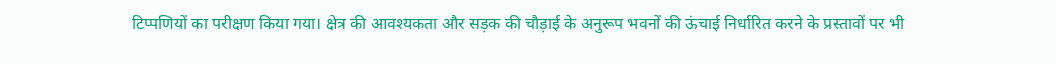टिप्पणियों का परीक्षण किया गया। क्षेत्र की आवश्यकता और सड़क की चौड़ाई के अनुरूप भवनों की ऊंचाई निर्धारित करने के प्रस्तावों पर भी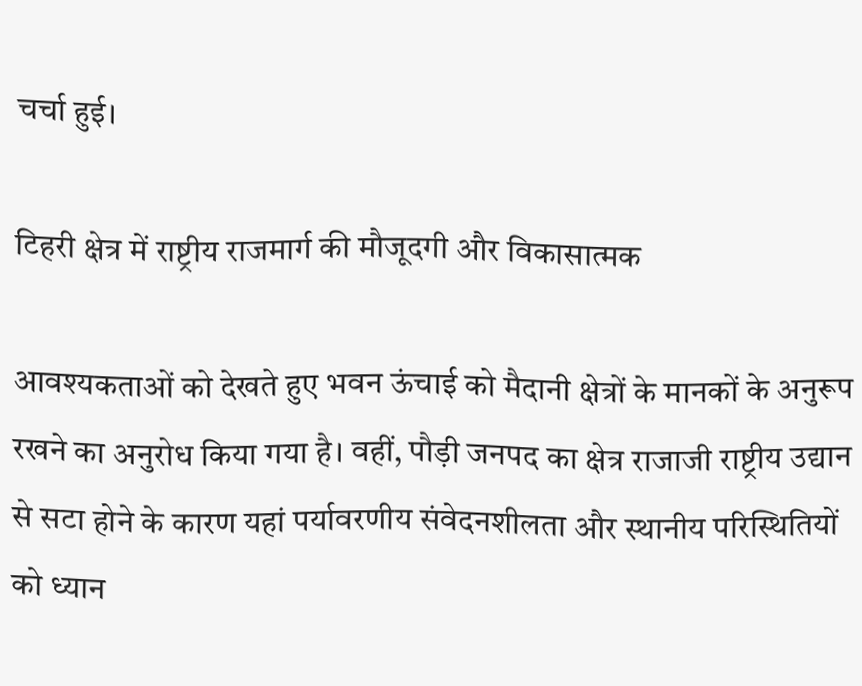चर्चा हुई।

टिहरी क्षेत्र में राष्ट्रीय राजमार्ग की मौजूदगी और विकासात्मक

आवश्यकताओं को देखते हुए भवन ऊंचाई को मैदानी क्षेत्रों के मानकों के अनुरूप रखने का अनुरोध किया गया है। वहीं, पौड़ी जनपद का क्षेत्र राजाजी राष्ट्रीय उद्यान से सटा होने के कारण यहां पर्यावरणीय संवेदनशीलता और स्थानीय परिस्थितियों को ध्यान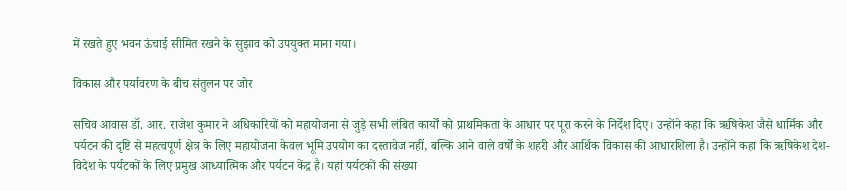में रखते हुए भवन ऊंचाई सीमित रखने के सुझाव को उपयुक्त माना गया।

विकास और पर्यावरण के बीच संतुलन पर जोर

सचिव आवास डॉ. आर. राजेश कुमार ने अधिकारियों को महायोजना से जुड़े सभी लंबित कार्यों को प्राथमिकता के आधार पर पूरा करने के निर्देश दिए। उन्होंने कहा कि ऋषिकेश जैसे धार्मिक और पर्यटन की दृष्टि से महत्वपूर्ण क्षेत्र के लिए महायोजना केवल भूमि उपयोग का दस्तावेज नहीं, बल्कि आने वाले वर्षों के शहरी और आर्थिक विकास की आधारशिला है। उन्होंने कहा कि ऋषिकेश देश-विदेश के पर्यटकों के लिए प्रमुख आध्यात्मिक और पर्यटन केंद्र है। यहां पर्यटकों की संख्या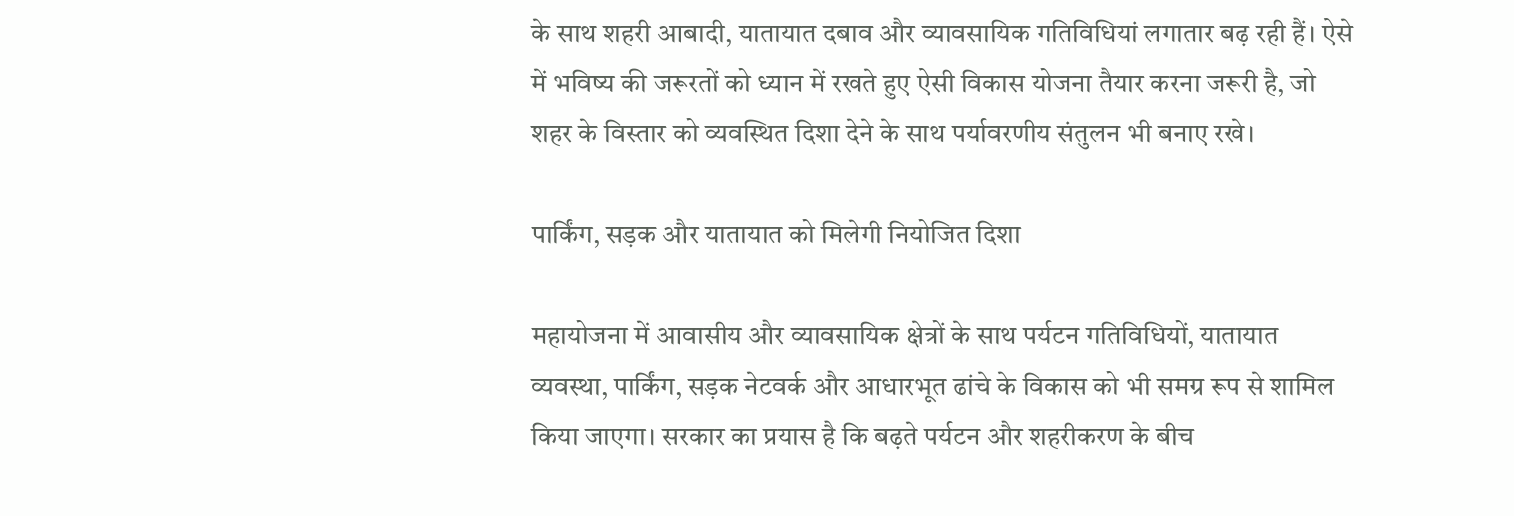के साथ शहरी आबादी, यातायात दबाव और व्यावसायिक गतिविधियां लगातार बढ़ रही हैं। ऐसे में भविष्य की जरूरतों को ध्यान में रखते हुए ऐसी विकास योजना तैयार करना जरूरी है, जो शहर के विस्तार को व्यवस्थित दिशा देने के साथ पर्यावरणीय संतुलन भी बनाए रखे।

पार्किंग, सड़क और यातायात को मिलेगी नियोजित दिशा

महायोजना में आवासीय और व्यावसायिक क्षेत्रों के साथ पर्यटन गतिविधियों, यातायात व्यवस्था, पार्किंग, सड़क नेटवर्क और आधारभूत ढांचे के विकास को भी समग्र रूप से शामिल किया जाएगा। सरकार का प्रयास है कि बढ़ते पर्यटन और शहरीकरण के बीच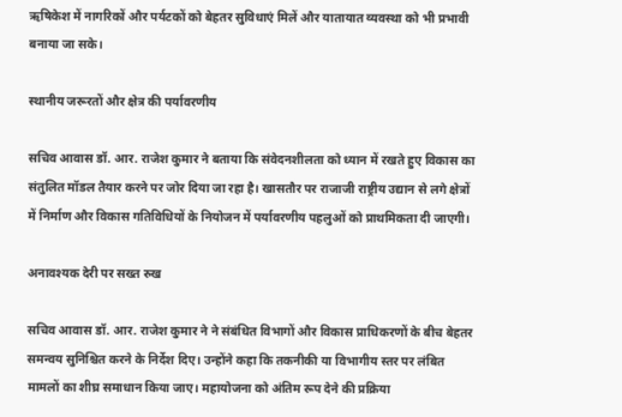ऋषिकेश में नागरिकों और पर्यटकों को बेहतर सुविधाएं मिलें और यातायात व्यवस्था को भी प्रभावी बनाया जा सके।

स्थानीय जरूरतों और क्षेत्र की पर्यावरणीय

सचिव आवास डॉ. आर. राजेश कुमार ने बताया कि संवेदनशीलता को ध्यान में रखते हुए विकास का संतुलित मॉडल तैयार करने पर जोर दिया जा रहा है। खासतौर पर राजाजी राष्ट्रीय उद्यान से लगे क्षेत्रों में निर्माण और विकास गतिविधियों के नियोजन में पर्यावरणीय पहलुओं को प्राथमिकता दी जाएगी।

अनावश्यक देरी पर सख्त रुख

सचिव आवास डॉ. आर. राजेश कुमार ने ने संबंधित विभागों और विकास प्राधिकरणों के बीच बेहतर समन्वय सुनिश्चित करने के निर्देश दिए। उन्होंने कहा कि तकनीकी या विभागीय स्तर पर लंबित मामलों का शीघ्र समाधान किया जाए। महायोजना को अंतिम रूप देने की प्रक्रिया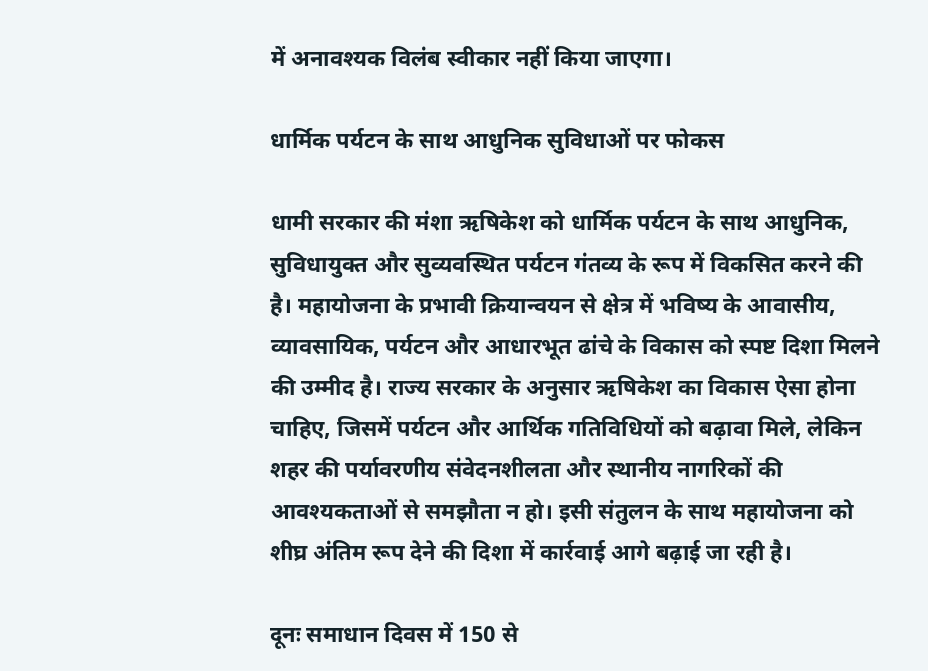में अनावश्यक विलंब स्वीकार नहीं किया जाएगा।

धार्मिक पर्यटन के साथ आधुनिक सुविधाओं पर फोकस

धामी सरकार की मंशा ऋषिकेश को धार्मिक पर्यटन के साथ आधुनिक, सुविधायुक्त और सुव्यवस्थित पर्यटन गंतव्य के रूप में विकसित करने की है। महायोजना के प्रभावी क्रियान्वयन से क्षेत्र में भविष्य के आवासीय, व्यावसायिक, पर्यटन और आधारभूत ढांचे के विकास को स्पष्ट दिशा मिलने की उम्मीद है। राज्य सरकार के अनुसार ऋषिकेश का विकास ऐसा होना चाहिए, जिसमें पर्यटन और आर्थिक गतिविधियों को बढ़ावा मिले, लेकिन शहर की पर्यावरणीय संवेदनशीलता और स्थानीय नागरिकों की आवश्यकताओं से समझौता न हो। इसी संतुलन के साथ महायोजना को शीघ्र अंतिम रूप देने की दिशा में कार्रवाई आगे बढ़ाई जा रही है।

दूनः समाधान दिवस में 150 से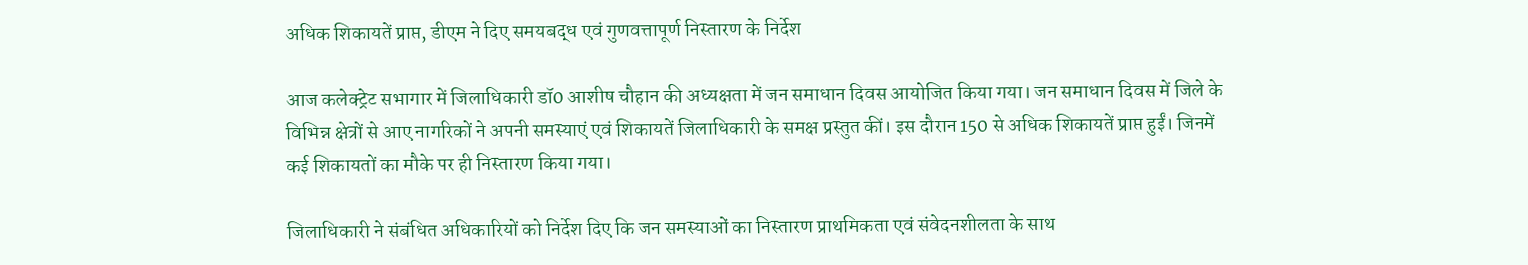अधिक शिकायतें प्राप्त, डीएम ने दिए समयबद्ध एवं गुणवत्तापूर्ण निस्तारण के निर्देश

आज कलेक्ट्रेट सभागार में जिलाधिकारी डॉ0 आशीष चौहान की अध्यक्षता में जन समाधान दिवस आयोजित किया गया। जन समाधान दिवस में जिले के विभिन्न क्षेत्रों से आए नागरिकों ने अपनी समस्याएं एवं शिकायतें जिलाधिकारी के समक्ष प्रस्तुत कीं। इस दौरान 150 से अधिक शिकायतें प्राप्त हुईं। जिनमें कई शिकायतों का मौके पर ही निस्तारण किया गया।

जिलाधिकारी ने संबंधित अधिकारियों को निर्देश दिए कि जन समस्याओं का निस्तारण प्राथमिकता एवं संवेदनशीलता के साथ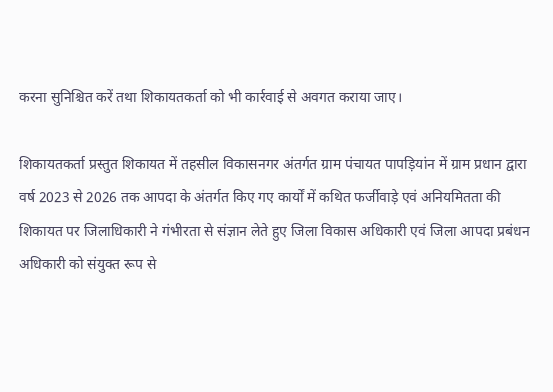करना सुनिश्चित करें तथा शिकायतकर्ता को भी कार्रवाई से अवगत कराया जाए।

शिकायतकर्ता प्रस्तुत शिकायत में तहसील विकासनगर अंतर्गत ग्राम पंचायत पापड़ियांन में ग्राम प्रधान द्वारा वर्ष 2023 से 2026 तक आपदा के अंतर्गत किए गए कार्यों में कथित फर्जीवाड़े एवं अनियमितता की शिकायत पर जिलाधिकारी ने गंभीरता से संज्ञान लेते हुए जिला विकास अधिकारी एवं जिला आपदा प्रबंधन अधिकारी को संयुक्त रूप से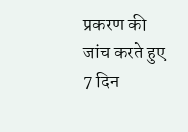प्रकरण की जांच करते हुए 7 दिन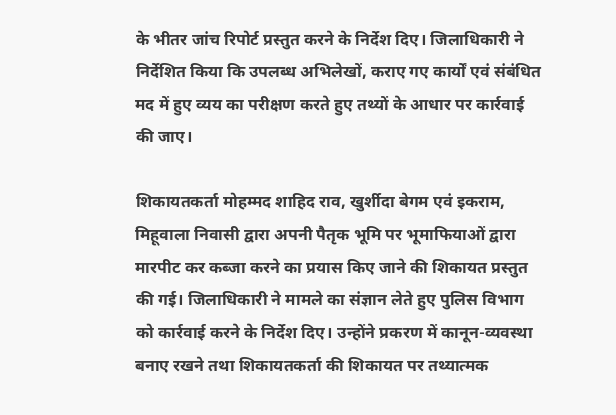के भीतर जांच रिपोर्ट प्रस्तुत करने के निर्देश दिए। जिलाधिकारी ने निर्देशित किया कि उपलब्ध अभिलेखों, कराए गए कार्यों एवं संबंधित मद में हुए व्यय का परीक्षण करते हुए तथ्यों के आधार पर कार्रवाई की जाए।

शिकायतकर्ता मोहम्मद शाहिद राव, खुर्शीदा बेगम एवं इकराम, मिहूवाला निवासी द्वारा अपनी पैतृक भूमि पर भूमाफियाओं द्वारा मारपीट कर कब्जा करने का प्रयास किए जाने की शिकायत प्रस्तुत की गई। जिलाधिकारी ने मामले का संज्ञान लेते हुए पुलिस विभाग को कार्रवाई करने के निर्देश दिए। उन्होंने प्रकरण में कानून-व्यवस्था बनाए रखने तथा शिकायतकर्ता की शिकायत पर तथ्यात्मक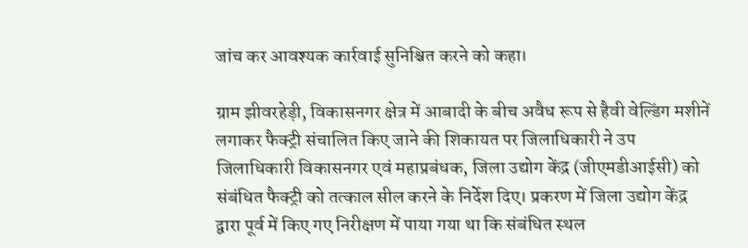जांच कर आवश्यक कार्रवाई सुनिश्चित करने को कहा।

ग्राम झीवरहेड़ी, विकासनगर क्षेत्र में आबादी के बीच अवैध रूप से हैवी वेल्डिंग मशीनें लगाकर फैक्ट्री संचालित किए जाने की शिकायत पर जिलाधिकारी ने उप जिलाधिकारी विकासनगर एवं महाप्रबंधक, जिला उद्योग केंद्र (जीएमडीआईसी) को संबंधित फैक्ट्री को तत्काल सील करने के निर्देश दिए। प्रकरण में जिला उद्योग केंद्र द्वारा पूर्व में किए गए निरीक्षण में पाया गया था कि संबंधित स्थल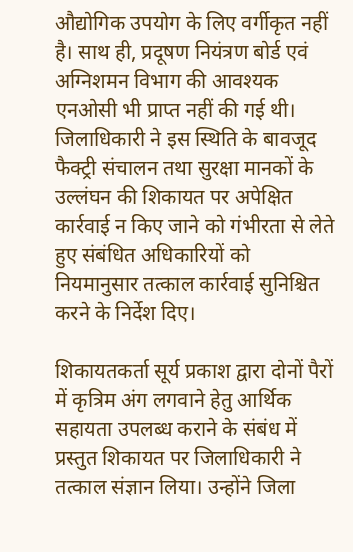औद्योगिक उपयोग के लिए वर्गीकृत नहीं है। साथ ही, प्रदूषण नियंत्रण बोर्ड एवं अग्निशमन विभाग की आवश्यक एनओसी भी प्राप्त नहीं की गई थी। जिलाधिकारी ने इस स्थिति के बावजूद फैक्ट्री संचालन तथा सुरक्षा मानकों के उल्लंघन की शिकायत पर अपेक्षित कार्रवाई न किए जाने को गंभीरता से लेते हुए संबंधित अधिकारियों को नियमानुसार तत्काल कार्रवाई सुनिश्चित करने के निर्देश दिए।

शिकायतकर्ता सूर्य प्रकाश द्वारा दोनों पैरों में कृत्रिम अंग लगवाने हेतु आर्थिक सहायता उपलब्ध कराने के संबंध में प्रस्तुत शिकायत पर जिलाधिकारी ने तत्काल संज्ञान लिया। उन्होंने जिला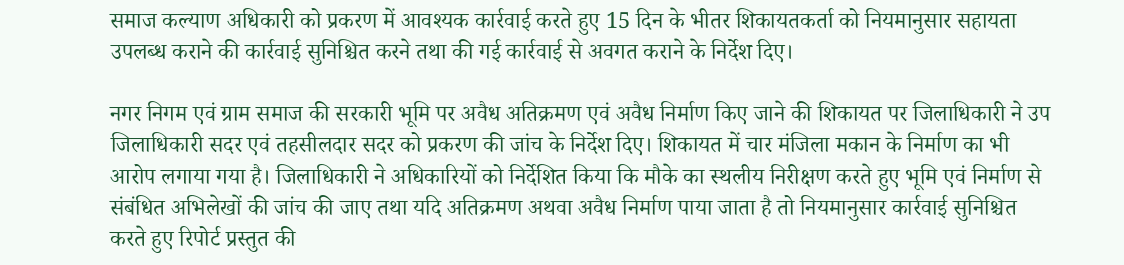समाज कल्याण अधिकारी को प्रकरण में आवश्यक कार्रवाई करते हुए 15 दिन के भीतर शिकायतकर्ता को नियमानुसार सहायता उपलब्ध कराने की कार्रवाई सुनिश्चित करने तथा की गई कार्रवाई से अवगत कराने के निर्देश दिए।

नगर निगम एवं ग्राम समाज की सरकारी भूमि पर अवैध अतिक्रमण एवं अवैध निर्माण किए जाने की शिकायत पर जिलाधिकारी ने उप जिलाधिकारी सदर एवं तहसीलदार सदर को प्रकरण की जांच के निर्देश दिए। शिकायत में चार मंजिला मकान के निर्माण का भी आरोप लगाया गया है। जिलाधिकारी ने अधिकारियों को निर्देशित किया कि मौके का स्थलीय निरीक्षण करते हुए भूमि एवं निर्माण से संबंधित अभिलेखों की जांच की जाए तथा यदि अतिक्रमण अथवा अवैध निर्माण पाया जाता है तो नियमानुसार कार्रवाई सुनिश्चित करते हुए रिपोर्ट प्रस्तुत की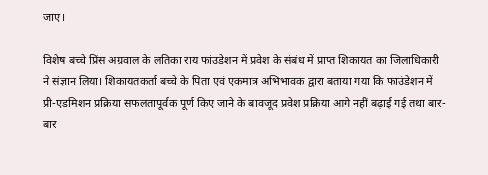जाए।

विशेष बच्चे प्रिंस अग्रवाल के लतिका राय फांउडेशन में प्रवेश के संबंध में प्राप्त शिकायत का जिलाधिकारी ने संज्ञान लिया। शिकायतकर्ता बच्चे के पिता एवं एकमात्र अभिभावक द्वारा बताया गया कि फाउंडेशन में प्री-एडमिशन प्रक्रिया सफलतापूर्वक पूर्ण किए जाने के बावजूद प्रवेश प्रक्रिया आगे नहीं बढ़ाई गई तथा बार-बार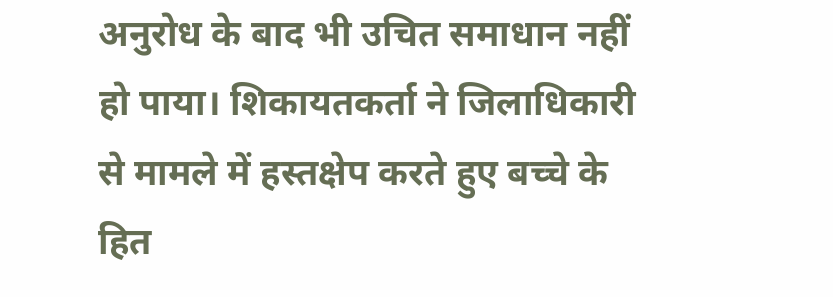अनुरोध के बाद भी उचित समाधान नहीं हो पाया। शिकायतकर्ता ने जिलाधिकारी से मामले में हस्तक्षेप करते हुए बच्चे के हित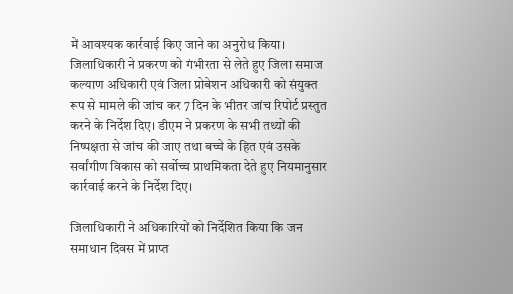में आवश्यक कार्रवाई किए जाने का अनुरोध किया। जिलाधिकारी ने प्रकरण को गंभीरता से लेते हुए जिला समाज कल्याण अधिकारी एवं जिला प्रोबेशन अधिकारी को संयुक्त रूप से मामले की जांच कर 7 दिन के भीतर जांच रिपोर्ट प्रस्तुत करने के निर्देश दिए। डीएम ने प्रकरण के सभी तथ्यों की निष्पक्षता से जांच की जाए तथा बच्चे के हित एवं उसके सर्वांगीण विकास को सर्वोच्च प्राथमिकता देते हुए नियमानुसार कार्रवाई करने के निर्देश दिए।

जिलाधिकारी ने अधिकारियों को निर्देशित किया कि जन समाधान दिवस में प्राप्त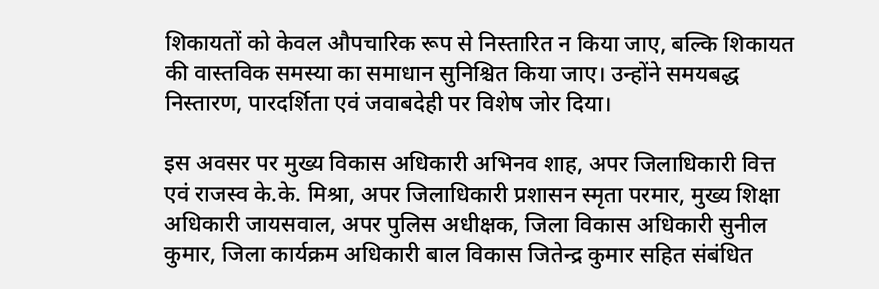शिकायतों को केवल औपचारिक रूप से निस्तारित न किया जाए, बल्कि शिकायत की वास्तविक समस्या का समाधान सुनिश्चित किया जाए। उन्होंने समयबद्ध निस्तारण, पारदर्शिता एवं जवाबदेही पर विशेष जोर दिया।

इस अवसर पर मुख्य विकास अधिकारी अभिनव शाह, अपर जिलाधिकारी वित्त एवं राजस्व के.के. मिश्रा, अपर जिलाधिकारी प्रशासन स्मृता परमार, मुख्य शिक्षा अधिकारी जायसवाल, अपर पुलिस अधीक्षक, जिला विकास अधिकारी सुनील कुमार, जिला कार्यक्रम अधिकारी बाल विकास जितेन्द्र कुमार सहित संबंधित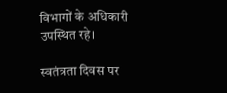विभागों के अधिकारी उपस्थित रहे।

स्वतंत्रता दिवस पर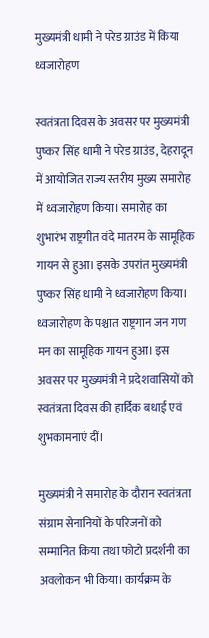मुख्यमंत्री धामी ने परेड ग्राउंड में किया ध्वजारोहण

स्वतंत्रता दिवस के अवसर पर मुख्यमंत्री पुष्कर सिंह धामी ने परेड ग्राउंड, देहरादून में आयोजित राज्य स्तरीय मुख्य समारोह में ध्वजारोहण किया। समारोह का शुभारंभ राष्ट्रगीत वंदे मातरम के सामूहिक गायन से हुआ। इसके उपरांत मुख्यमंत्री पुष्कर सिंह धामी ने ध्वजारोहण किया। ध्वजारोहण के पश्चात राष्ट्रगान जन गण मन का सामूहिक गायन हुआ। इस अवसर पर मुख्यमंत्री ने प्रदेशवासियों को स्वतंत्रता दिवस की हार्दिक बधाई एवं शुभकामनाएं दीं।

मुख्यमंत्री ने समारोह के दौरान स्वतंत्रता संग्राम सेनानियों के परिजनों को सम्मानित किया तथा फोटो प्रदर्शनी का अवलोकन भी किया। कार्यक्रम के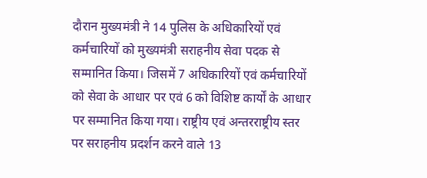दौरान मुख्यमंत्री ने 14 पुलिस के अधिकारियों एवं कर्मचारियों को मुख्यमंत्री सराहनीय सेवा पदक से सम्मानित किया। जिसमें 7 अधिकारियों एवं कर्मचारियों को सेवा के आधार पर एवं 6 को विशिष्ट कार्यों के आधार पर सम्मानित किया गया। राष्ट्रीय एवं अन्तरराष्ट्रीय स्तर पर सराहनीय प्रदर्शन करने वाले 13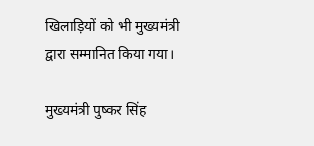खिलाड़ियों को भी मुख्यमंत्री द्वारा सम्मानित किया गया।

मुख्यमंत्री पुष्कर सिंह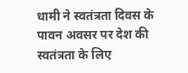धामी ने स्वतंत्रता दिवस के पावन अवसर पर देश की स्वतंत्रता के लिए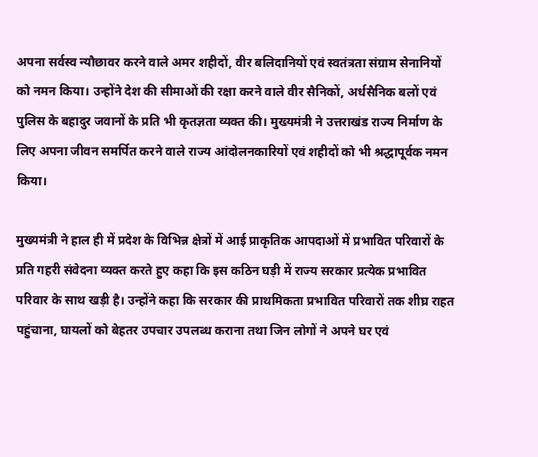अपना सर्वस्व न्यौछावर करने वाले अमर शहीदों, वीर बलिदानियों एवं स्वतंत्रता संग्राम सेनानियों को नमन किया। उन्होंने देश की सीमाओं की रक्षा करने वाले वीर सैनिकों, अर्धसैनिक बलों एवं पुलिस के बहादुर जवानों के प्रति भी कृतज्ञता व्यक्त की। मुख्यमंत्री ने उत्तराखंड राज्य निर्माण के लिए अपना जीवन समर्पित करने वाले राज्य आंदोलनकारियों एवं शहीदों को भी श्रद्धापूर्वक नमन किया।

मुख्यमंत्री ने हाल ही में प्रदेश के विभिन्न क्षेत्रों में आई प्राकृतिक आपदाओं में प्रभावित परिवारों के प्रति गहरी संवेदना व्यक्त करते हुए कहा कि इस कठिन घड़ी में राज्य सरकार प्रत्येक प्रभावित परिवार के साथ खड़ी है। उन्होंने कहा कि सरकार की प्राथमिकता प्रभावित परिवारों तक शीघ्र राहत पहुंचाना, घायलों को बेहतर उपचार उपलब्ध कराना तथा जिन लोगों ने अपने घर एवं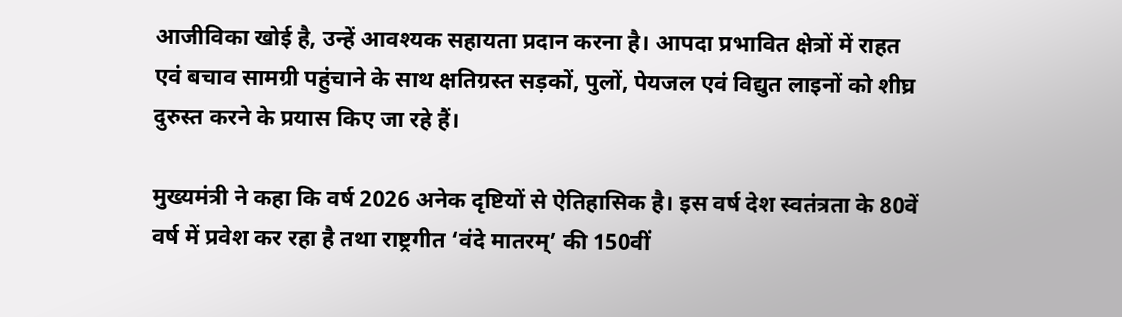आजीविका खोई है, उन्हें आवश्यक सहायता प्रदान करना है। आपदा प्रभावित क्षेत्रों में राहत एवं बचाव सामग्री पहुंचाने के साथ क्षतिग्रस्त सड़कों, पुलों, पेयजल एवं विद्युत लाइनों को शीघ्र दुरुस्त करने के प्रयास किए जा रहे हैं।

मुख्यमंत्री ने कहा कि वर्ष 2026 अनेक दृष्टियों से ऐतिहासिक है। इस वर्ष देश स्वतंत्रता के 80वें वर्ष में प्रवेश कर रहा है तथा राष्ट्रगीत ‘वंदे मातरम्’ की 150वीं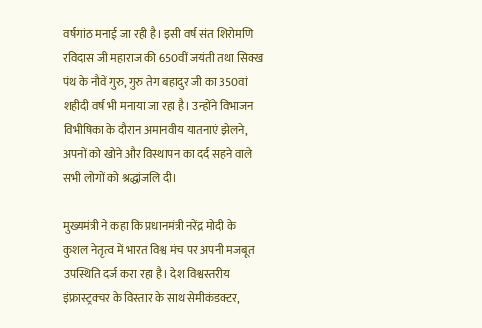वर्षगांठ मनाई जा रही है। इसी वर्ष संत शिरोमणि रविदास जी महाराज की 650वीं जयंती तथा सिक्ख पंथ के नौवें गुरु, गुरु तेग बहादुर जी का 350वां शहीदी वर्ष भी मनाया जा रहा है। उन्होंने विभाजन विभीषिका के दौरान अमानवीय यातनाएं झेलने, अपनों को खोने और विस्थापन का दर्द सहने वाले सभी लोगों को श्रद्धांजलि दी।

मुख्यमंत्री ने कहा कि प्रधानमंत्री नरेंद्र मोदी के कुशल नेतृत्व में भारत विश्व मंच पर अपनी मजबूत उपस्थिति दर्ज करा रहा है। देश विश्वस्तरीय इंफ्रास्ट्रक्चर के विस्तार के साथ सेमीकंडक्टर,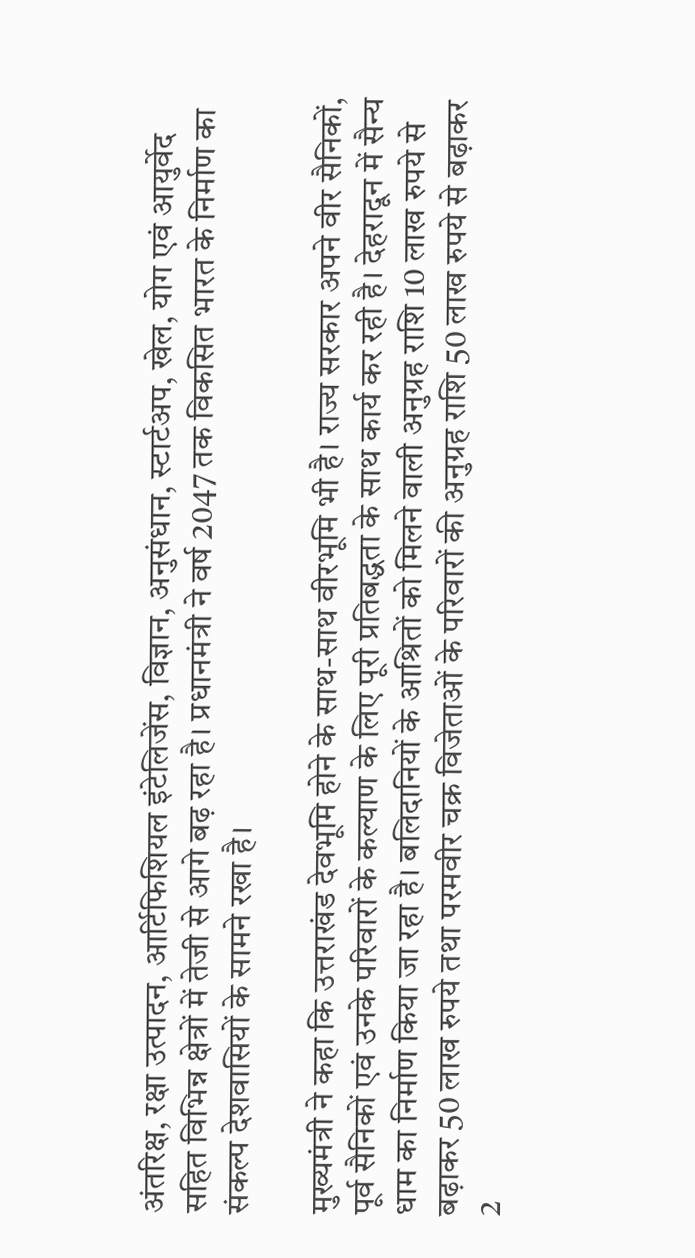अंतरिक्ष, रक्षा उत्पादन, आर्टिफिशियल इंटेलिजेंस, विज्ञान, अनुसंधान, स्टार्टअप, खेल, योग एवं आयुर्वेद सहित विभिन्न क्षेत्रों में तेजी से आगे बढ़ रहा है। प्रधानमंत्री ने वर्ष 2047 तक विकसित भारत के निर्माण का संकल्प देशवासियों के सामने रखा है।

मुख्यमंत्री ने कहा कि उत्तराखंड देवभूमि होने के साथ-साथ वीरभूमि भी है। राज्य सरकार अपने वीर सैनिकों, पूर्व सैनिकों एवं उनके परिवारों के कल्याण के लिए पूरी प्रतिबद्धता के साथ कार्य कर रही है। देहरादून में सैन्य धाम का निर्माण किया जा रहा है। बलिदानियों के आश्रितों को मिलने वाली अनुग्रह राशि 10 लाख रुपये से बढ़ाकर 50 लाख रुपये तथा परमवीर चक्र विजेताओं के परिवारों की अनुग्रह राशि 50 लाख रुपये से बढ़ाकर 2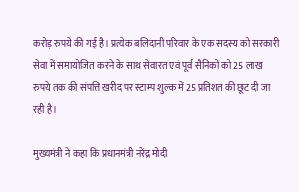करोड़ रुपये की गई है। प्रत्येक बलिदानी परिवार के एक सदस्य को सरकारी सेवा में समायोजित करने के साथ सेवारत एवं पूर्व सैनिकों को 25 लाख रुपये तक की संपत्ति खरीद पर स्टाम्प शुल्क में 25 प्रतिशत की छूट दी जा रही है।

मुख्यमंत्री ने कहा कि प्रधानमंत्री नरेंद्र मोदी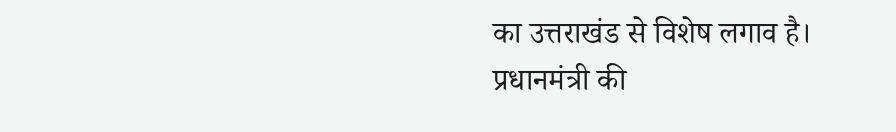का उत्तराखंड से विशेष लगाव है। प्रधानमंत्री की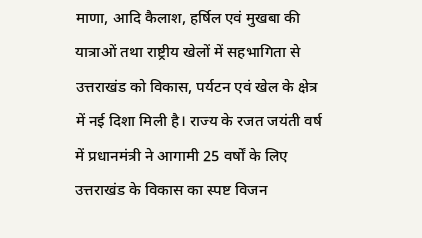माणा, आदि कैलाश, हर्षिल एवं मुखबा की यात्राओं तथा राष्ट्रीय खेलों में सहभागिता से उत्तराखंड को विकास, पर्यटन एवं खेल के क्षेत्र में नई दिशा मिली है। राज्य के रजत जयंती वर्ष में प्रधानमंत्री ने आगामी 25 वर्षों के लिए उत्तराखंड के विकास का स्पष्ट विजन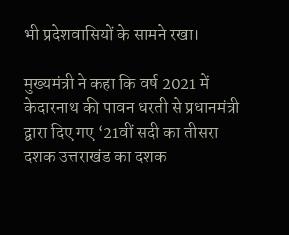भी प्रदेशवासियों के सामने रखा।

मुख्यमंत्री ने कहा कि वर्ष 2021 में केदारनाथ की पावन धरती से प्रधानमंत्री द्वारा दिए गए ‘21वीं सदी का तीसरा दशक उत्तराखंड का दशक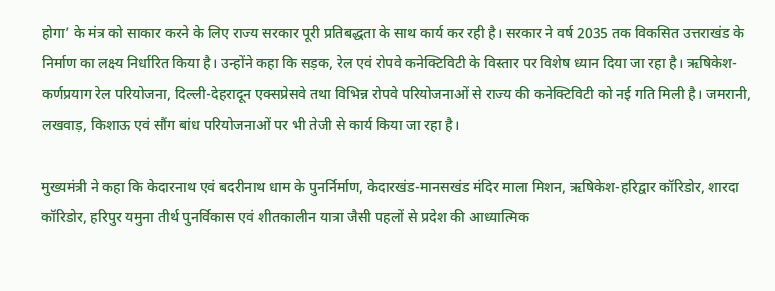होगा’ के मंत्र को साकार करने के लिए राज्य सरकार पूरी प्रतिबद्धता के साथ कार्य कर रही है। सरकार ने वर्ष 2035 तक विकसित उत्तराखंड के निर्माण का लक्ष्य निर्धारित किया है। उन्होंने कहा कि सड़क, रेल एवं रोपवे कनेक्टिविटी के विस्तार पर विशेष ध्यान दिया जा रहा है। ऋषिकेश-कर्णप्रयाग रेल परियोजना, दिल्ली-देहरादून एक्सप्रेसवे तथा विभिन्न रोपवे परियोजनाओं से राज्य की कनेक्टिविटी को नई गति मिली है। जमरानी, लखवाड़, किशाऊ एवं सौंग बांध परियोजनाओं पर भी तेजी से कार्य किया जा रहा है।

मुख्यमंत्री ने कहा कि केदारनाथ एवं बदरीनाथ धाम के पुनर्निर्माण, केदारखंड-मानसखंड मंदिर माला मिशन, ऋषिकेश-हरिद्वार कॉरिडोर, शारदा कॉरिडोर, हरिपुर यमुना तीर्थ पुनर्विकास एवं शीतकालीन यात्रा जैसी पहलों से प्रदेश की आध्यात्मिक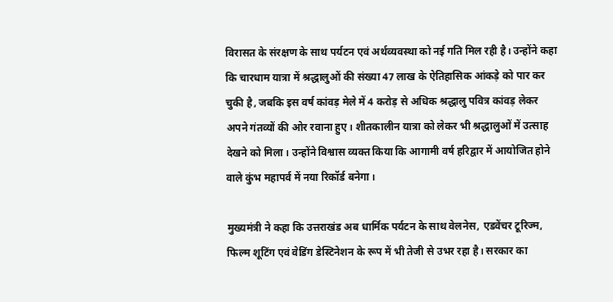विरासत के संरक्षण के साथ पर्यटन एवं अर्थव्यवस्था को नई गति मिल रही है। उन्होंने कहा कि चारधाम यात्रा में श्रद्धालुओं की संख्या 47 लाख के ऐतिहासिक आंकड़े को पार कर चुकी है, जबकि इस वर्ष कांवड़ मेले में 4 करोड़ से अधिक श्रद्धालु पवित्र कांवड़ लेकर अपने गंतव्यों की ओर रवाना हुए। शीतकालीन यात्रा को लेकर भी श्रद्धालुओं में उत्साह देखने को मिला। उन्होंने विश्वास व्यक्त किया कि आगामी वर्ष हरिद्वार में आयोजित होने वाले कुंभ महापर्व में नया रिकॉर्ड बनेगा।

मुख्यमंत्री ने कहा कि उत्तराखंड अब धार्मिक पर्यटन के साथ वेलनेस, एडवेंचर टूरिज्म, फिल्म शूटिंग एवं वेडिंग डेस्टिनेशन के रूप में भी तेजी से उभर रहा है। सरकार का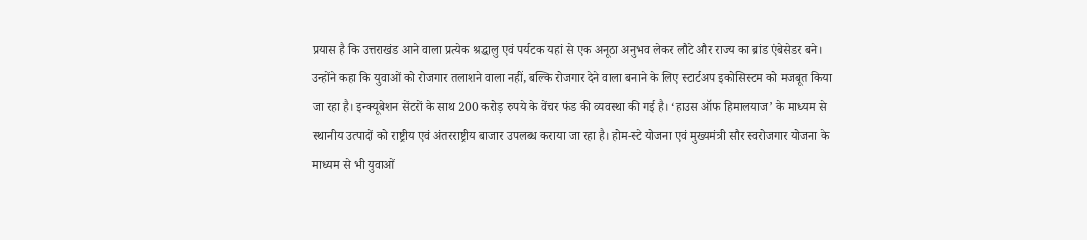प्रयास है कि उत्तराखंड आने वाला प्रत्येक श्रद्धालु एवं पर्यटक यहां से एक अनूठा अनुभव लेकर लौटे और राज्य का ब्रांड एंबेसेडर बने। उन्होंने कहा कि युवाओं को रोजगार तलाशने वाला नहीं, बल्कि रोजगार देने वाला बनाने के लिए स्टार्टअप इकोसिस्टम को मजबूत किया जा रहा है। इन्क्यूबेशन सेंटरों के साथ 200 करोड़ रुपये के वेंचर फंड की व्यवस्था की गई है। ‘हाउस ऑफ हिमालयाज’ के माध्यम से स्थानीय उत्पादों को राष्ट्रीय एवं अंतरराष्ट्रीय बाजार उपलब्ध कराया जा रहा है। होम-स्टे योजना एवं मुख्यमंत्री सौर स्वरोजगार योजना के माध्यम से भी युवाओं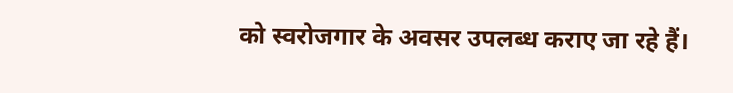को स्वरोजगार के अवसर उपलब्ध कराए जा रहे हैं।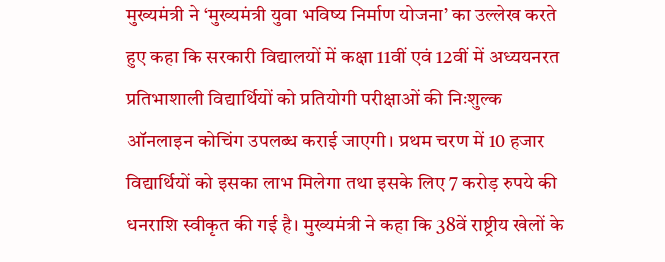मुख्यमंत्री ने ‘मुख्यमंत्री युवा भविष्य निर्माण योजना’ का उल्लेख करते हुए कहा कि सरकारी विद्यालयों में कक्षा 11वीं एवं 12वीं में अध्ययनरत प्रतिभाशाली विद्यार्थियों को प्रतियोगी परीक्षाओं की निःशुल्क ऑनलाइन कोचिंग उपलब्ध कराई जाएगी। प्रथम चरण में 10 हजार विद्यार्थियों को इसका लाभ मिलेगा तथा इसके लिए 7 करोड़ रुपये की धनराशि स्वीकृत की गई है। मुख्यमंत्री ने कहा कि 38वें राष्ट्रीय खेलों के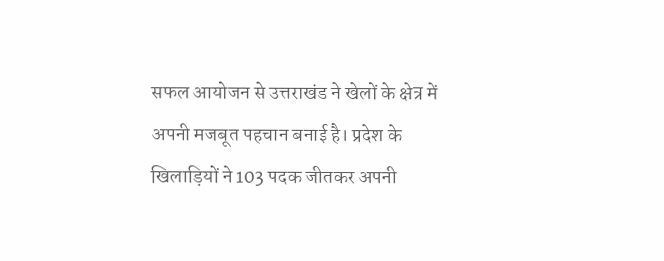सफल आयोजन से उत्तराखंड ने खेलों के क्षेत्र में अपनी मजबूत पहचान बनाई है। प्रदेश के खिलाड़ियों ने 103 पदक जीतकर अपनी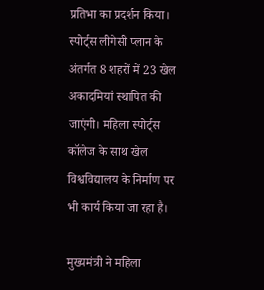प्रतिभा का प्रदर्शन किया। स्पोर्ट्स लीगेसी प्लान के अंतर्गत 8 शहरों में 23 खेल अकादमियां स्थापित की जाएंगी। महिला स्पोर्ट्स कॉलेज के साथ खेल विश्वविद्यालय के निर्माण पर भी कार्य किया जा रहा है।

मुख्यमंत्री ने महिला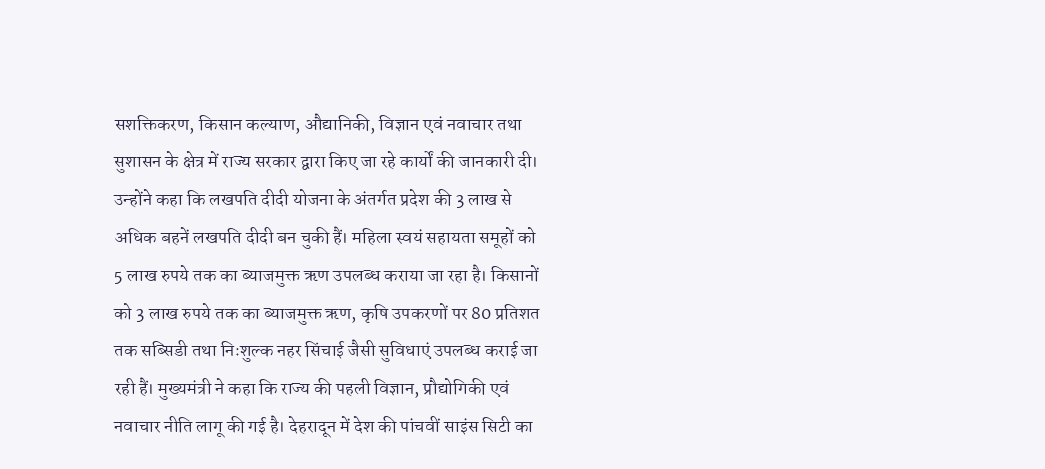सशक्तिकरण, किसान कल्याण, औद्यानिकी, विज्ञान एवं नवाचार तथा सुशासन के क्षेत्र में राज्य सरकार द्वारा किए जा रहे कार्यों की जानकारी दी। उन्होंने कहा कि लखपति दीदी योजना के अंतर्गत प्रदेश की 3 लाख से अधिक बहनें लखपति दीदी बन चुकी हैं। महिला स्वयं सहायता समूहों को 5 लाख रुपये तक का ब्याजमुक्त ऋण उपलब्ध कराया जा रहा है। किसानों को 3 लाख रुपये तक का ब्याजमुक्त ऋण, कृषि उपकरणों पर 80 प्रतिशत तक सब्सिडी तथा निःशुल्क नहर सिंचाई जैसी सुविधाएं उपलब्ध कराई जा रही हैं। मुख्यमंत्री ने कहा कि राज्य की पहली विज्ञान, प्रौद्योगिकी एवं नवाचार नीति लागू की गई है। देहरादून में देश की पांचवीं साइंस सिटी का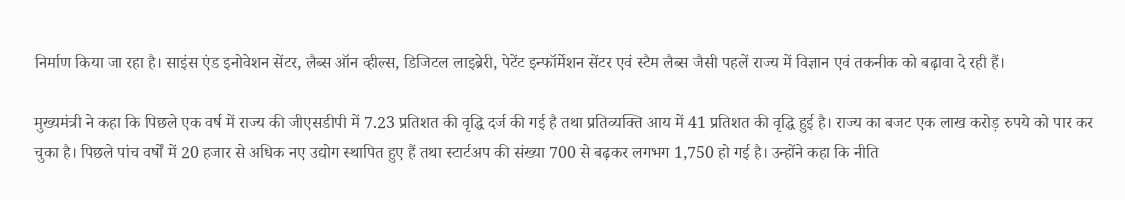निर्माण किया जा रहा है। साइंस एंड इनोवेशन सेंटर, लैब्स ऑन व्हील्स, डिजिटल लाइब्रेरी, पेटेंट इन्फॉर्मेशन सेंटर एवं स्टैम लैब्स जैसी पहलें राज्य में विज्ञान एवं तकनीक को बढ़ावा दे रही हैं।

मुख्यमंत्री ने कहा कि पिछले एक वर्ष में राज्य की जीएसडीपी में 7.23 प्रतिशत की वृद्धि दर्ज की गई है तथा प्रतिव्यक्ति आय में 41 प्रतिशत की वृद्धि हुई है। राज्य का बजट एक लाख करोड़ रुपये को पार कर चुका है। पिछले पांच वर्षों में 20 हजार से अधिक नए उद्योग स्थापित हुए हैं तथा स्टार्टअप की संख्या 700 से बढ़कर लगभग 1,750 हो गई है। उन्होंने कहा कि नीति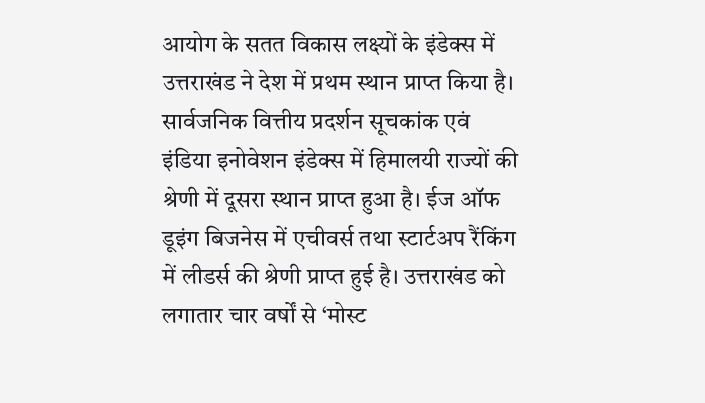आयोग के सतत विकास लक्ष्यों के इंडेक्स में उत्तराखंड ने देश में प्रथम स्थान प्राप्त किया है। सार्वजनिक वित्तीय प्रदर्शन सूचकांक एवं इंडिया इनोवेशन इंडेक्स में हिमालयी राज्यों की श्रेणी में दूसरा स्थान प्राप्त हुआ है। ईज ऑफ डूइंग बिजनेस में एचीवर्स तथा स्टार्टअप रैंकिंग में लीडर्स की श्रेणी प्राप्त हुई है। उत्तराखंड को लगातार चार वर्षों से ‘मोस्ट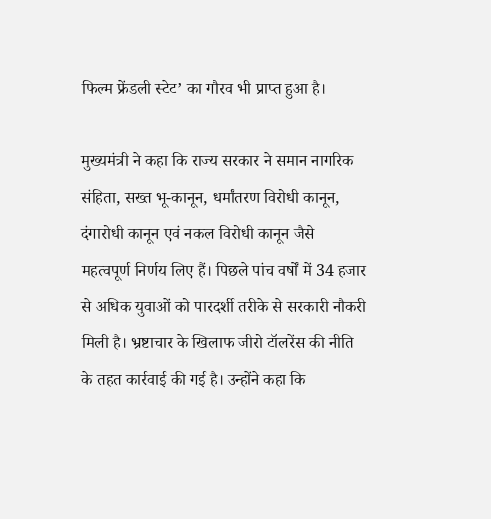फिल्म फ्रेंडली स्टेट’ का गौरव भी प्राप्त हुआ है।

मुख्यमंत्री ने कहा कि राज्य सरकार ने समान नागरिक संहिता, सख्त भू-कानून, धर्मांतरण विरोधी कानून, दंगारोधी कानून एवं नकल विरोधी कानून जैसे महत्वपूर्ण निर्णय लिए हैं। पिछले पांच वर्षों में 34 हजार से अधिक युवाओं को पारदर्शी तरीके से सरकारी नौकरी मिली है। भ्रष्टाचार के खिलाफ जीरो टॉलरेंस की नीति के तहत कार्रवाई की गई है। उन्होंने कहा कि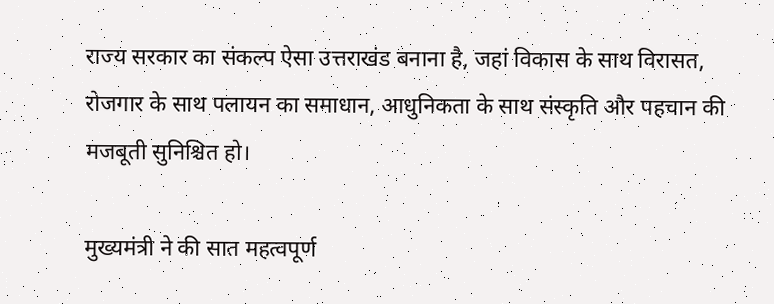राज्य सरकार का संकल्प ऐसा उत्तराखंड बनाना है, जहां विकास के साथ विरासत, रोजगार के साथ पलायन का समाधान, आधुनिकता के साथ संस्कृति और पहचान की मजबूती सुनिश्चित हो।

मुख्यमंत्री ने की सात महत्वपूर्ण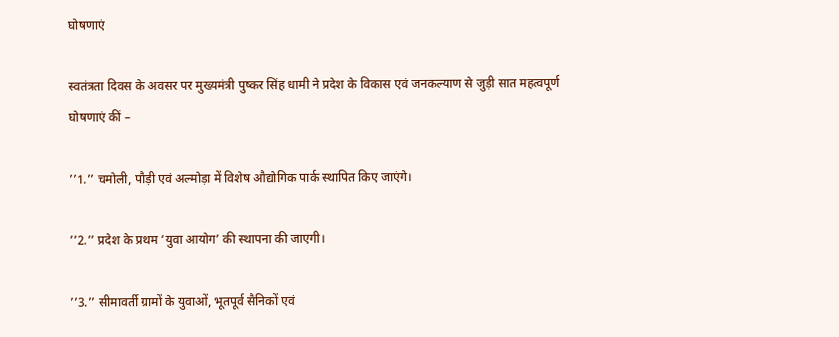घोषणाएं

स्वतंत्रता दिवस के अवसर पर मुख्यमंत्री पुष्कर सिंह धामी ने प्रदेश के विकास एवं जनकल्याण से जुड़ी सात महत्वपूर्ण घोषणाएं कीं –

’’1.’’ चमोली, पौड़ी एवं अल्मोड़ा में विशेष औद्योगिक पार्क स्थापित किए जाएंगे।

’’2.’’ प्रदेश के प्रथम ‘युवा आयोग’ की स्थापना की जाएगी।

’’3.’’ सीमावर्ती ग्रामों के युवाओं, भूतपूर्व सैनिकों एवं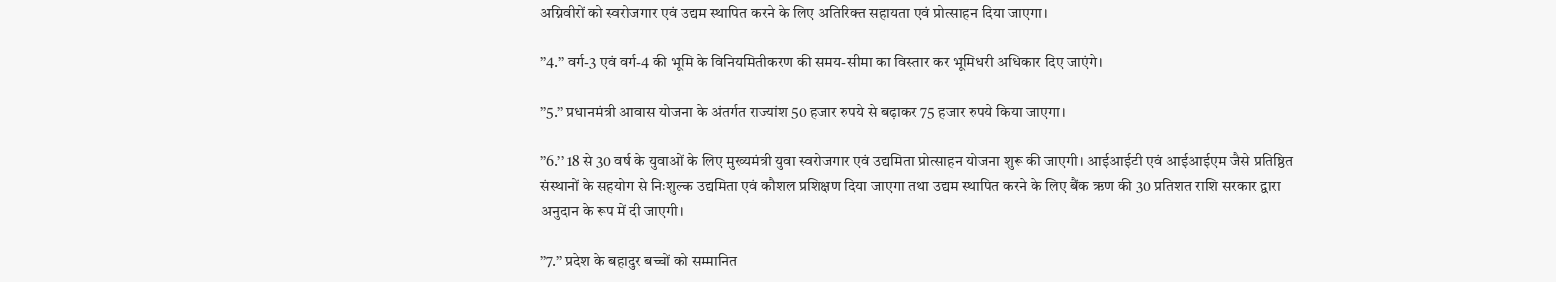अग्निवीरों को स्वरोजगार एवं उद्यम स्थापित करने के लिए अतिरिक्त सहायता एवं प्रोत्साहन दिया जाएगा।

’’4.’’ वर्ग-3 एवं वर्ग-4 की भूमि के विनियमितीकरण की समय-सीमा का विस्तार कर भूमिधरी अधिकार दिए जाएंगे।

’’5.’’ प्रधानमंत्री आवास योजना के अंतर्गत राज्यांश 50 हजार रुपये से बढ़ाकर 75 हजार रुपये किया जाएगा।

’’6.’’ 18 से 30 वर्ष के युवाओं के लिए मुख्यमंत्री युवा स्वरोजगार एवं उद्यमिता प्रोत्साहन योजना शुरू की जाएगी। आईआईटी एवं आईआईएम जैसे प्रतिष्ठित संस्थानों के सहयोग से निःशुल्क उद्यमिता एवं कौशल प्रशिक्षण दिया जाएगा तथा उद्यम स्थापित करने के लिए बैंक ऋण की 30 प्रतिशत राशि सरकार द्वारा अनुदान के रूप में दी जाएगी।

’’7.’’ प्रदेश के बहादुर बच्चों को सम्मानित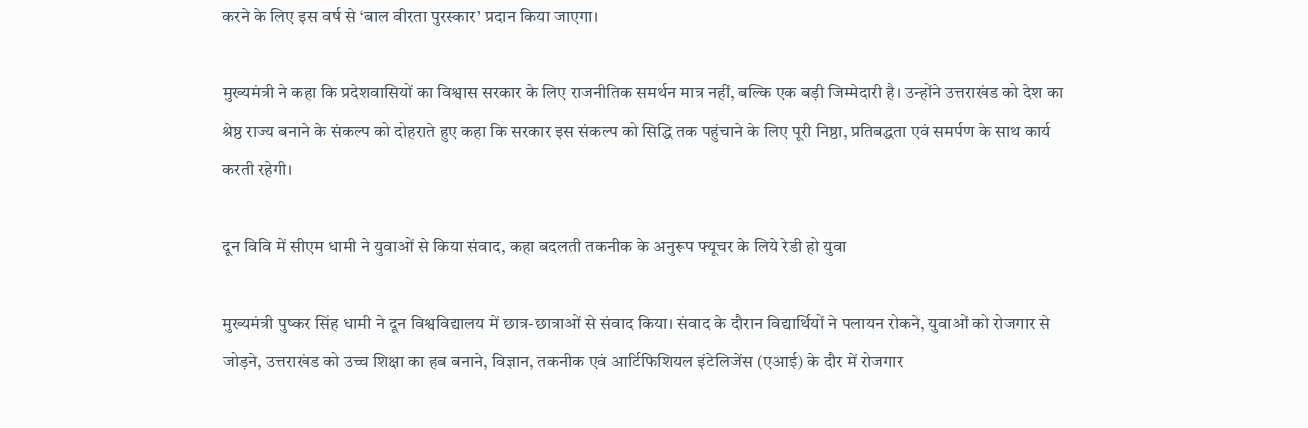करने के लिए इस वर्ष से ‘बाल वीरता पुरस्कार’ प्रदान किया जाएगा।

मुख्यमंत्री ने कहा कि प्रदेशवासियों का विश्वास सरकार के लिए राजनीतिक समर्थन मात्र नहीं, बल्कि एक बड़ी जिम्मेदारी है। उन्होंने उत्तराखंड को देश का श्रेष्ठ राज्य बनाने के संकल्प को दोहराते हुए कहा कि सरकार इस संकल्प को सिद्धि तक पहुंचाने के लिए पूरी निष्ठा, प्रतिबद्धता एवं समर्पण के साथ कार्य करती रहेगी।

दून विवि में सीएम धामी ने युवाओं से किया संवाद, कहा बदलती तकनीक के अनुरूप फ्यूचर के लिये रेडी हो युवा

मुख्यमंत्री पुष्कर सिंह धामी ने दून विश्वविद्यालय में छात्र-छात्राओं से संवाद किया। संवाद के दौरान विद्यार्थियों ने पलायन रोकने, युवाओं को रोजगार से जोड़ने, उत्तराखंड को उच्च शिक्षा का हब बनाने, विज्ञान, तकनीक एवं आर्टिफिशियल इंटेलिजेंस (एआई) के दौर में रोजगार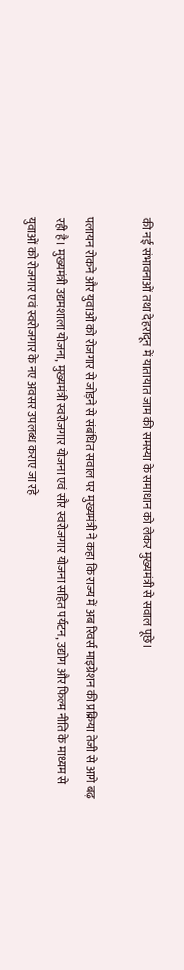की नई संभावनाओं तथा देहरादून में यातायात जाम की समस्या के समाधान को लेकर मुख्यमंत्री से सवाल पूछे।

पलायन रोकने और युवाओं को रोजगार से जोड़ने से संबंधित सवाल पर मुख्यमंत्री ने कहा कि राज्य में अब रिवर्स माइग्रेशन की प्रक्रिया तेजी से आगे बढ़ रही है। मुख्यमंत्री उद्यमशाला योजना, मुख्यमंत्री स्वरोजगार योजना एवं सौर स्वरोजगार योजना सहित पर्यटन, उद्योग और फिल्म नीति के माध्यम से युवाओं को रोजगार एवं स्वरोजगार के नए अवसर उपलब्ध कराए जा रहे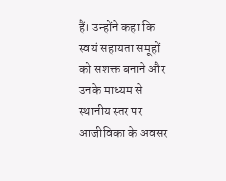हैं। उन्होंने कहा कि स्वयं सहायता समूहों को सशक्त बनाने और उनके माध्यम से स्थानीय स्तर पर आजीविका के अवसर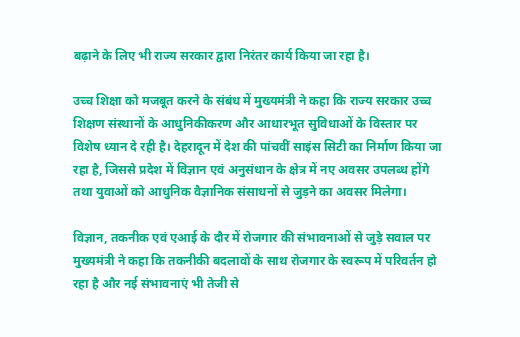बढ़ाने के लिए भी राज्य सरकार द्वारा निरंतर कार्य किया जा रहा है।

उच्च शिक्षा को मजबूत करने के संबंध में मुख्यमंत्री ने कहा कि राज्य सरकार उच्च शिक्षण संस्थानों के आधुनिकीकरण और आधारभूत सुविधाओं के विस्तार पर विशेष ध्यान दे रही है। देहरादून में देश की पांचवीं साइंस सिटी का निर्माण किया जा रहा है, जिससे प्रदेश में विज्ञान एवं अनुसंधान के क्षेत्र में नए अवसर उपलब्ध होंगे तथा युवाओं को आधुनिक वैज्ञानिक संसाधनों से जुड़ने का अवसर मिलेगा।

विज्ञान, तकनीक एवं एआई के दौर में रोजगार की संभावनाओं से जुड़े सवाल पर मुख्यमंत्री ने कहा कि तकनीकी बदलावों के साथ रोजगार के स्वरूप में परिवर्तन हो रहा है और नई संभावनाएं भी तेजी से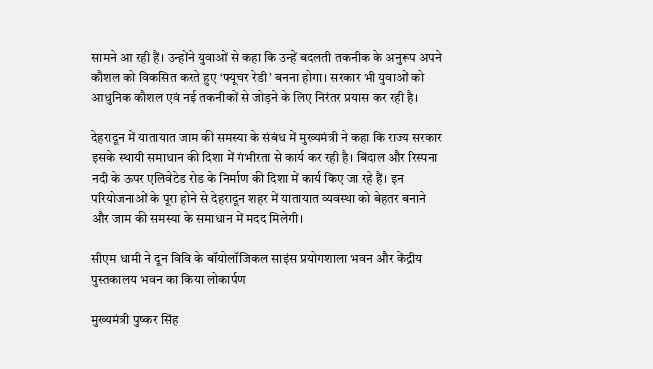सामने आ रही हैं। उन्होंने युवाओं से कहा कि उन्हें बदलती तकनीक के अनुरूप अपने कौशल को विकसित करते हुए ‘फ्यूचर रेडी’ बनना होगा। सरकार भी युवाओं को आधुनिक कौशल एवं नई तकनीकों से जोड़ने के लिए निरंतर प्रयास कर रही है।

देहरादून में यातायात जाम की समस्या के संबंध में मुख्यमंत्री ने कहा कि राज्य सरकार इसके स्थायी समाधान की दिशा में गंभीरता से कार्य कर रही है। बिंदाल और रिस्पना नदी के ऊपर एलिवेटेड रोड के निर्माण की दिशा में कार्य किए जा रहे हैं। इन परियोजनाओं के पूरा होने से देहरादून शहर में यातायात व्यवस्था को बेहतर बनाने और जाम की समस्या के समाधान में मदद मिलेगी।

सीएम धामी ने दून विवि के बॉयोलॉजिकल साइंस प्रयोगशाला भवन और केंद्रीय पुस्तकालय भवन का किया लोकार्पण

मुख्यमंत्री पुष्कर सिंह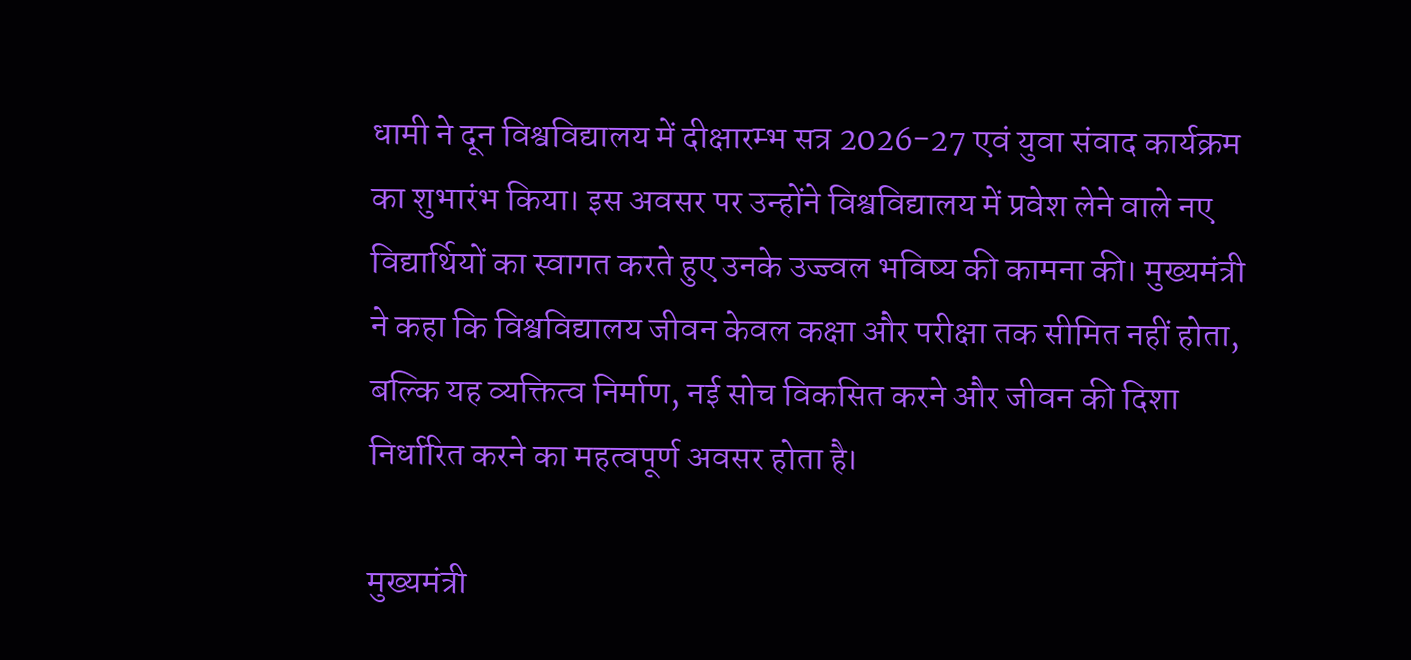धामी ने दून विश्वविद्यालय में दीक्षारम्भ सत्र 2026-27 एवं युवा संवाद कार्यक्रम का शुभारंभ किया। इस अवसर पर उन्होंने विश्वविद्यालय में प्रवेश लेने वाले नए विद्यार्थियों का स्वागत करते हुए उनके उज्ज्वल भविष्य की कामना की। मुख्यमंत्री ने कहा कि विश्वविद्यालय जीवन केवल कक्षा और परीक्षा तक सीमित नहीं होता, बल्कि यह व्यक्तित्व निर्माण, नई सोच विकसित करने और जीवन की दिशा निर्धारित करने का महत्वपूर्ण अवसर होता है।

मुख्यमंत्री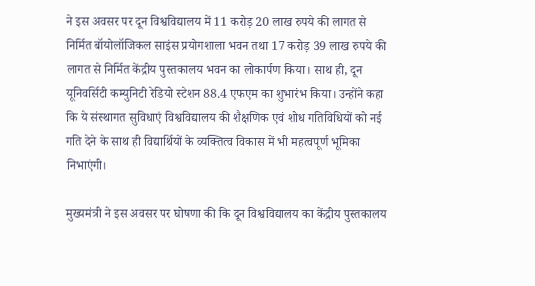ने इस अवसर पर दून विश्वविद्यालय में 11 करोड़ 20 लाख रुपये की लागत से निर्मित बॉयोलॉजिकल साइंस प्रयोगशाला भवन तथा 17 करोड़ 39 लाख रुपये की लागत से निर्मित केंद्रीय पुस्तकालय भवन का लोकार्पण किया। साथ ही, दून यूनिवर्सिटी कम्युनिटी रेडियो स्टेशन 88.4 एफएम का शुभारंभ किया। उन्होंने कहा कि ये संस्थागत सुविधाएं विश्वविद्यालय की शैक्षणिक एवं शोध गतिविधियों को नई गति देने के साथ ही विद्यार्थियों के व्यक्तित्व विकास में भी महत्वपूर्ण भूमिका निभाएंगी।

मुख्यमंत्री ने इस अवसर पर घोषणा की कि दून विश्वविद्यालय का केंद्रीय पुस्तकालय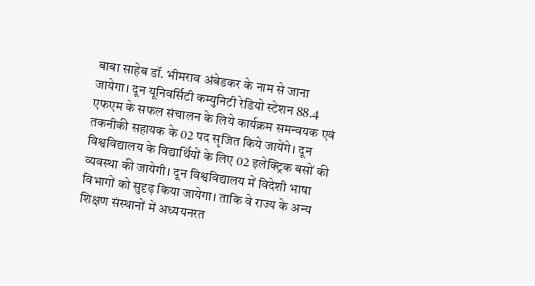बाबा साहेब डॉ. भीमराव अंबेडकर के नाम से जाना जायेगा। दून यूनिवर्सिटी कम्युनिटी रेडियो स्टेशन 88.4 एफएम के सफल संचालन के लिये कार्यक्रम समन्वयक एवं तकनीकी सहायक के 02 पद सृजित किये जायेंगे। दून विश्वविद्यालय के विद्यार्थियों के लिए 02 इलेक्ट्रिक बसों की व्यवस्था की जायेगी। दून विश्वविद्यालय में विदेशी भाषा विभागों को सुदृढ़ किया जायेगा। ताकि वे राज्य के अन्य शिक्षण संस्थानों में अध्ययनरत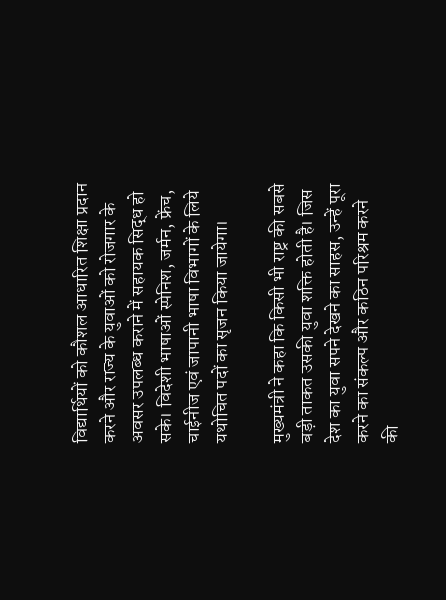विद्यार्थियों को कौशल आधारित शिक्षा प्रदान करने और राज्य के युवाओं को रोजगार के अवसर उपलब्ध कराने में सहायक सिद्ध हो सके। विदेशी भाषाओं स्पेनिश, जर्मन, फ्रेंच, चाईनीज एवं जापानी भाषा विभागों के लिये यथोचित पदों का सृजन किया जायेगा।

मुख्यमंत्री ने कहा कि किसी भी राष्ट्र की सबसे बड़ी ताकत उसकी युवा शक्ति होती है। जिस देश का युवा सपने देखने का साहस, उन्हें पूरा करने का संकल्प और कठिन परिश्रम करने की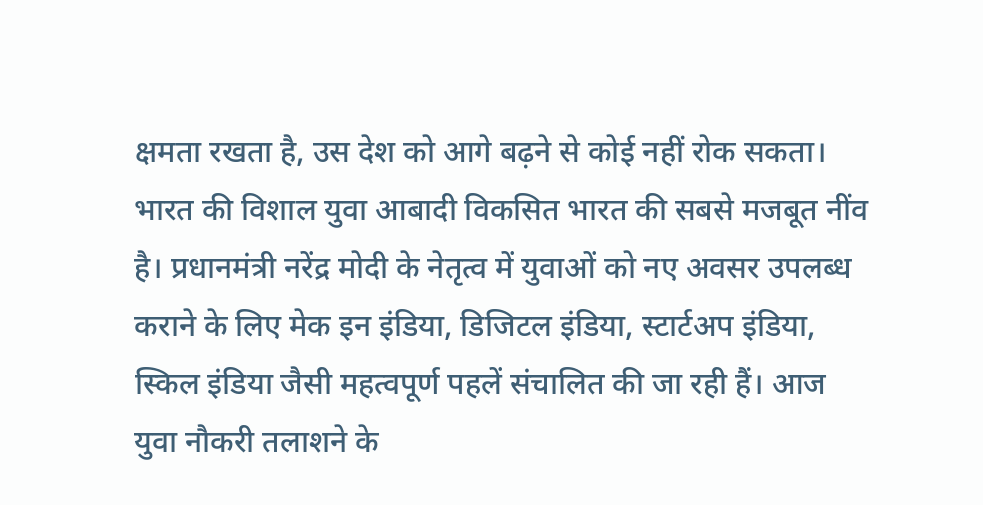क्षमता रखता है, उस देश को आगे बढ़ने से कोई नहीं रोक सकता। भारत की विशाल युवा आबादी विकसित भारत की सबसे मजबूत नींव है। प्रधानमंत्री नरेंद्र मोदी के नेतृत्व में युवाओं को नए अवसर उपलब्ध कराने के लिए मेक इन इंडिया, डिजिटल इंडिया, स्टार्टअप इंडिया, स्किल इंडिया जैसी महत्वपूर्ण पहलें संचालित की जा रही हैं। आज युवा नौकरी तलाशने के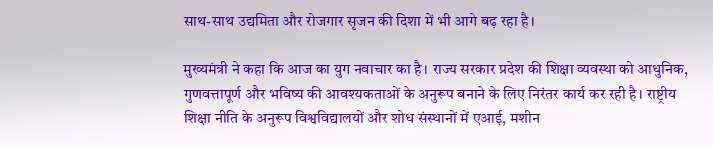साथ-साथ उद्यमिता और रोजगार सृजन की दिशा में भी आगे बढ़ रहा है।

मुख्यमंत्री ने कहा कि आज का युग नवाचार का है। राज्य सरकार प्रदेश की शिक्षा व्यवस्था को आधुनिक, गुणवत्तापूर्ण और भविष्य की आवश्यकताओं के अनुरूप बनाने के लिए निरंतर कार्य कर रही है। राष्ट्रीय शिक्षा नीति के अनुरूप विश्वविद्यालयों और शोध संस्थानों में एआई, मशीन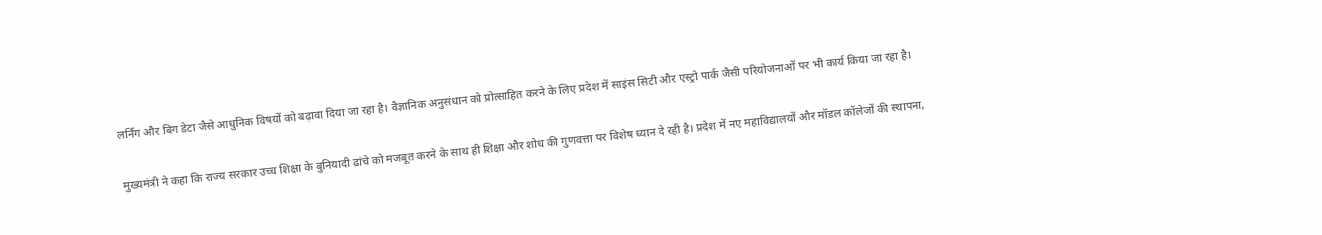लर्निंग और बिग डेटा जैसे आधुनिक विषयों को बढ़ावा दिया जा रहा है। वैज्ञानिक अनुसंधान को प्रोत्साहित करने के लिए प्रदेश में साइंस सिटी और एस्ट्रो पार्क जैसी परियोजनाओं पर भी कार्य किया जा रहा है।

मुख्यमंत्री ने कहा कि राज्य सरकार उच्च शिक्षा के बुनियादी ढांचे को मजबूत करने के साथ ही शिक्षा और शोध की गुणवत्ता पर विशेष ध्यान दे रही है। प्रदेश में नए महाविद्यालयों और मॉडल कॉलेजों की स्थापना,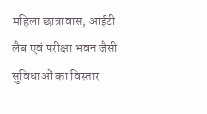महिला छात्रावास, आईटी लैब एवं परीक्षा भवन जैसी सुविधाओं का विस्तार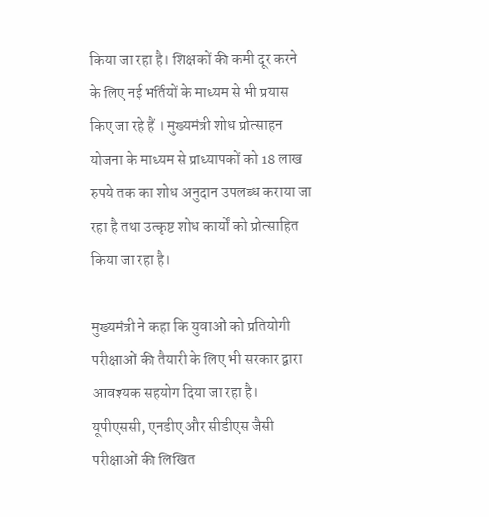किया जा रहा है। शिक्षकों की कमी दूर करने के लिए नई भर्तियों के माध्यम से भी प्रयास किए जा रहे हैं । मुख्यमंत्री शोध प्रोत्साहन योजना के माध्यम से प्राध्यापकों को 18 लाख रुपये तक का शोध अनुदान उपलब्ध कराया जा रहा है तथा उत्कृष्ट शोध कार्यों को प्रोत्साहित किया जा रहा है।

मुख्यमंत्री ने कहा कि युवाओं को प्रतियोगी परीक्षाओं की तैयारी के लिए भी सरकार द्वारा आवश्यक सहयोग दिया जा रहा है। यूपीएससी, एनडीए और सीडीएस जैसी परीक्षाओं की लिखित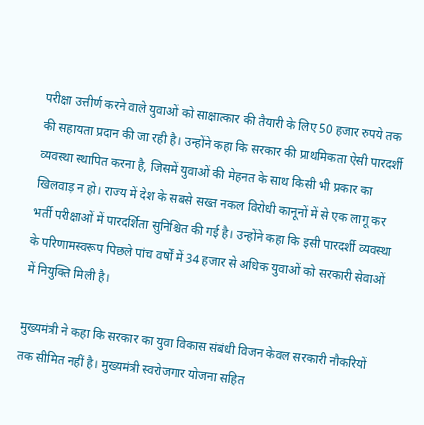परीक्षा उत्तीर्ण करने वाले युवाओं को साक्षात्कार की तैयारी के लिए 50 हजार रुपये तक की सहायता प्रदान की जा रही है। उन्होंने कहा कि सरकार की प्राथमिकता ऐसी पारदर्शी व्यवस्था स्थापित करना है, जिसमें युवाओं की मेहनत के साथ किसी भी प्रकार का खिलवाड़ न हो। राज्य में देश के सबसे सख्त नकल विरोधी कानूनों में से एक लागू कर भर्ती परीक्षाओं में पारदर्शिता सुनिश्चित की गई है। उन्होंने कहा कि इसी पारदर्शी व्यवस्था के परिणामस्वरूप पिछले पांच वर्षों में 34 हजार से अधिक युवाओं को सरकारी सेवाओं में नियुक्ति मिली है।

मुख्यमंत्री ने कहा कि सरकार का युवा विकास संबंधी विजन केवल सरकारी नौकरियों तक सीमित नहीं है। मुख्यमंत्री स्वरोजगार योजना सहित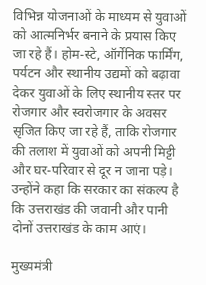विभिन्न योजनाओं के माध्यम से युवाओं को आत्मनिर्भर बनाने के प्रयास किए जा रहे हैं। होम-स्टे, ऑर्गेनिक फार्मिंग, पर्यटन और स्थानीय उद्यमों को बढ़ावा देकर युवाओं के लिए स्थानीय स्तर पर रोजगार और स्वरोजगार के अवसर सृजित किए जा रहे हैं, ताकि रोजगार की तलाश में युवाओं को अपनी मिट्टी और घर-परिवार से दूर न जाना पड़े। उन्होंने कहा कि सरकार का संकल्प है कि उत्तराखंड की जवानी और पानी दोनों उत्तराखंड के काम आएं।

मुख्यमंत्री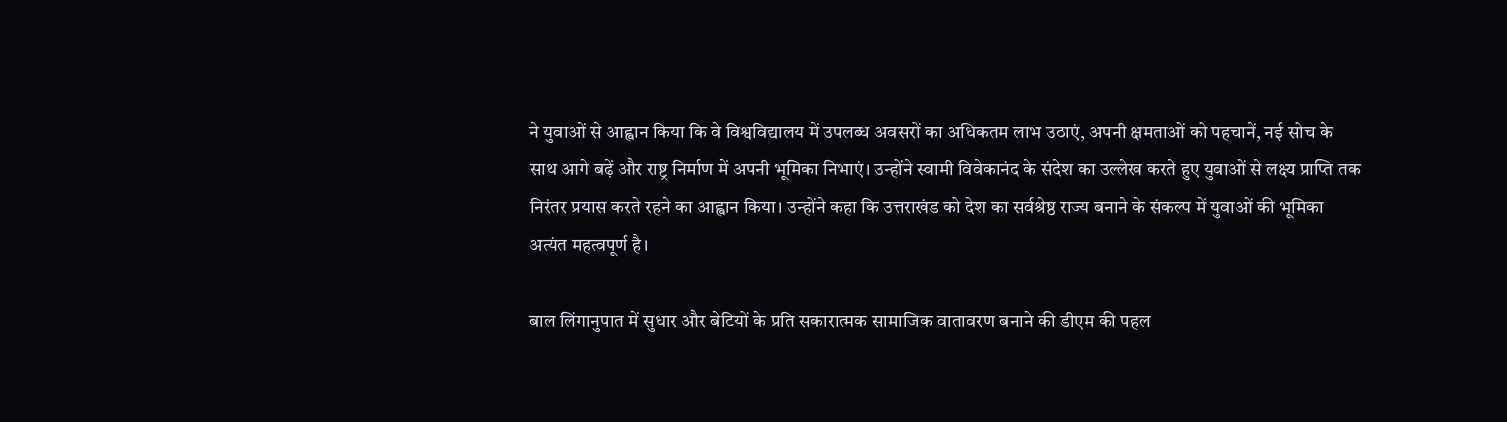ने युवाओं से आह्वान किया कि वे विश्वविद्यालय में उपलब्ध अवसरों का अधिकतम लाभ उठाएं, अपनी क्षमताओं को पहचानें, नई सोच के साथ आगे बढ़ें और राष्ट्र निर्माण में अपनी भूमिका निभाएं। उन्होंने स्वामी विवेकानंद के संदेश का उल्लेख करते हुए युवाओं से लक्ष्य प्राप्ति तक निरंतर प्रयास करते रहने का आह्वान किया। उन्होंने कहा कि उत्तराखंड को देश का सर्वश्रेष्ठ राज्य बनाने के संकल्प में युवाओं की भूमिका अत्यंत महत्वपूर्ण है।

बाल लिंगानुपात में सुधार और बेटियों के प्रति सकारात्मक सामाजिक वातावरण बनाने की डीएम की पहल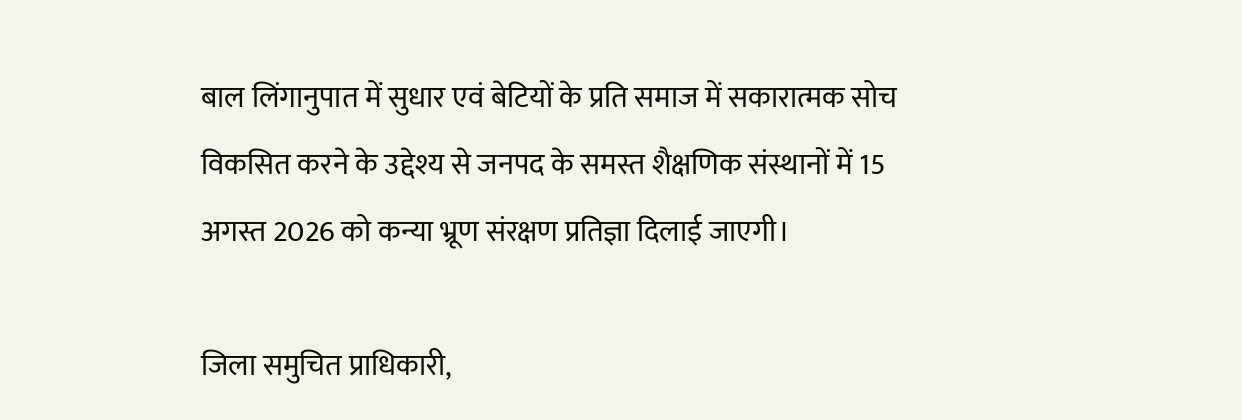बाल लिंगानुपात में सुधार एवं बेटियों के प्रति समाज में सकारात्मक सोच विकसित करने के उद्देश्य से जनपद के समस्त शैक्षणिक संस्थानों में 15 अगस्त 2026 को कन्या भ्रूण संरक्षण प्रतिज्ञा दिलाई जाएगी।

जिला समुचित प्राधिकारी,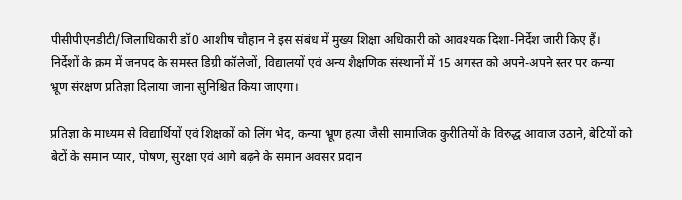पीसीपीएनडीटी/जिलाधिकारी डॉ0 आशीष चौहान ने इस संबंध में मुख्य शिक्षा अधिकारी को आवश्यक दिशा-निर्देश जारी किए हैं। निर्देशों के क्रम में जनपद के समस्त डिग्री कॉलेजों, विद्यालयों एवं अन्य शैक्षणिक संस्थानों में 15 अगस्त को अपने-अपने स्तर पर कन्या भ्रूण संरक्षण प्रतिज्ञा दिलाया जाना सुनिश्चित किया जाएगा।

प्रतिज्ञा के माध्यम से विद्यार्थियों एवं शिक्षकों को लिंग भेद, कन्या भ्रूण हत्या जैसी सामाजिक कुरीतियों के विरुद्ध आवाज उठाने, बेटियों को बेटों के समान प्यार, पोषण, सुरक्षा एवं आगे बढ़ने के समान अवसर प्रदान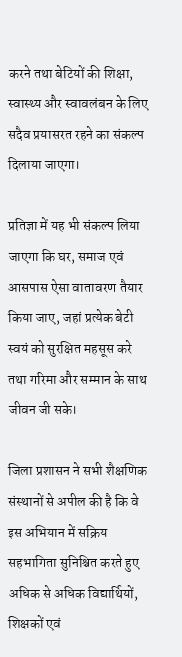करने तथा बेटियों की शिक्षा, स्वास्थ्य और स्वावलंबन के लिए सदैव प्रयासरत रहने का संकल्प दिलाया जाएगा।

प्रतिज्ञा में यह भी संकल्प लिया जाएगा कि घर, समाज एवं आसपास ऐसा वातावरण तैयार किया जाए, जहां प्रत्येक बेटी स्वयं को सुरक्षित महसूस करे तथा गरिमा और सम्मान के साथ जीवन जी सके।

जिला प्रशासन ने सभी शैक्षणिक संस्थानों से अपील की है कि वे इस अभियान में सक्रिय सहभागिता सुनिश्चित करते हुए अधिक से अधिक विद्यार्थियों, शिक्षकों एवं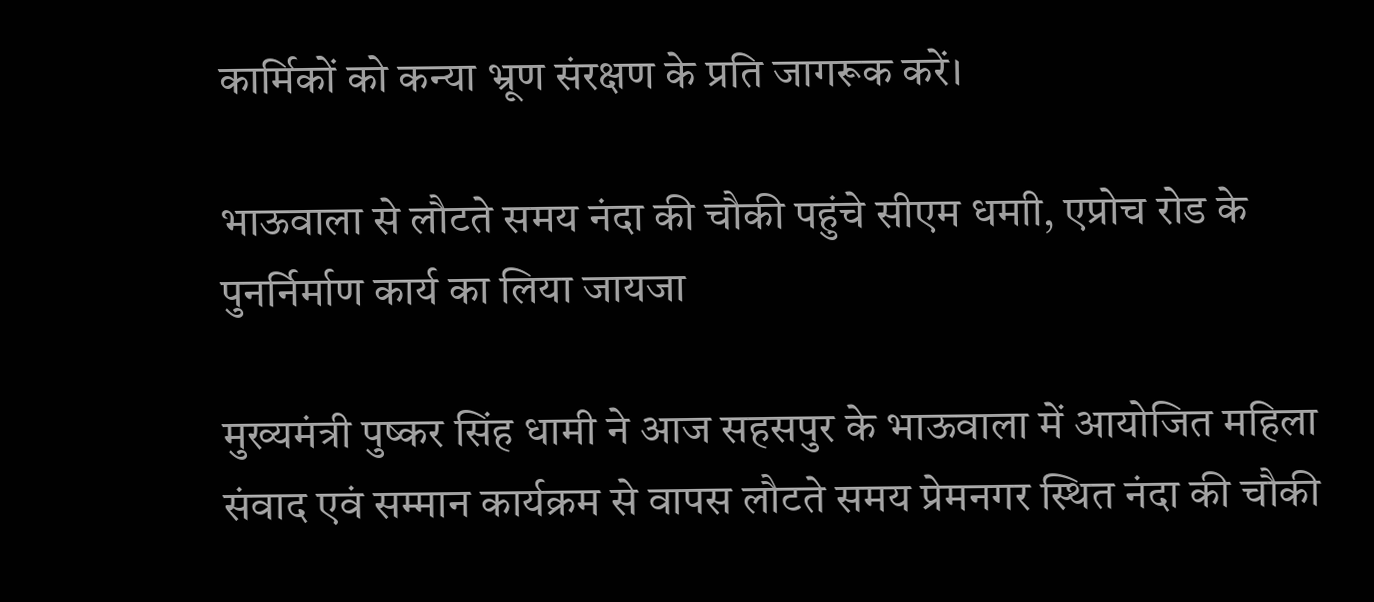कार्मिकों को कन्या भ्रूण संरक्षण के प्रति जागरूक करें।

भाऊवाला से लौटते समय नंदा की चौकी पहुंचे सीएम धमाी, एप्रोच रोड के पुनर्निर्माण कार्य का लिया जायजा

मुख्यमंत्री पुष्कर सिंह धामी ने आज सहसपुर के भाऊवाला में आयोजित महिला संवाद एवं सम्मान कार्यक्रम से वापस लौटते समय प्रेमनगर स्थित नंदा की चौकी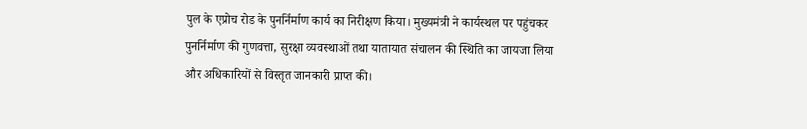पुल के एप्रोच रोड के पुनर्निर्माण कार्य का निरीक्षण किया। मुख्यमंत्री ने कार्यस्थल पर पहुंचकर पुनर्निर्माण की गुणवत्ता, सुरक्षा व्यवस्थाओं तथा यातायात संचालन की स्थिति का जायजा लिया और अधिकारियों से विस्तृत जानकारी प्राप्त की।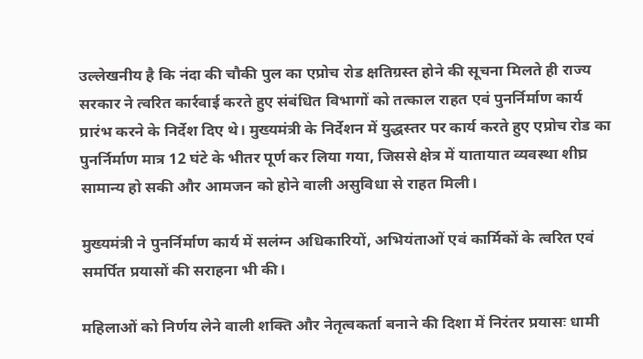उल्लेखनीय है कि नंदा की चौकी पुल का एप्रोच रोड क्षतिग्रस्त होने की सूचना मिलते ही राज्य सरकार ने त्वरित कार्रवाई करते हुए संबंधित विभागों को तत्काल राहत एवं पुनर्निर्माण कार्य प्रारंभ करने के निर्देश दिए थे। मुख्यमंत्री के निर्देशन में युद्धस्तर पर कार्य करते हुए एप्रोच रोड का पुनर्निर्माण मात्र 12 घंटे के भीतर पूर्ण कर लिया गया, जिससे क्षेत्र में यातायात व्यवस्था शीघ्र सामान्य हो सकी और आमजन को होने वाली असुविधा से राहत मिली।

मुख्यमंत्री ने पुनर्निर्माण कार्य में सलंग्न अधिकारियों, अभियंताओं एवं कार्मिकों के त्वरित एवं समर्पित प्रयासों की सराहना भी की।

महिलाओं को निर्णय लेने वाली शक्ति और नेतृत्वकर्ता बनाने की दिशा में निरंतर प्रयासः धामी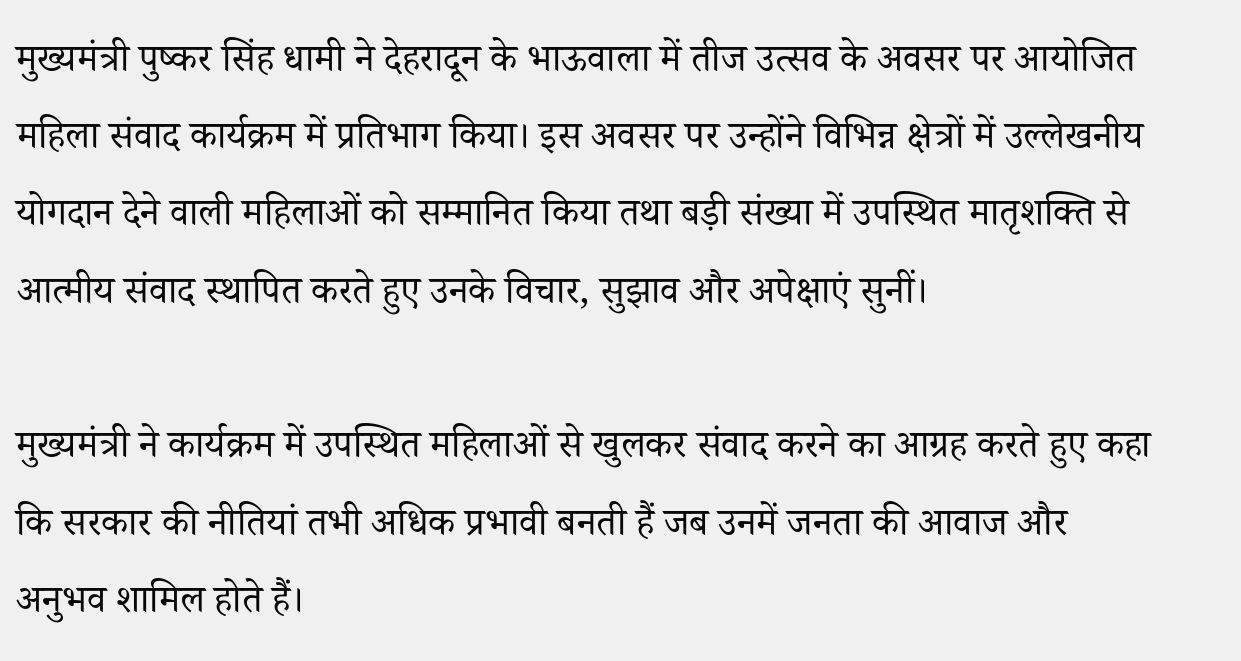मुख्यमंत्री पुष्कर सिंह धामी ने देहरादून के भाऊवाला में तीज उत्सव के अवसर पर आयोजित महिला संवाद कार्यक्रम में प्रतिभाग किया। इस अवसर पर उन्होंने विभिन्न क्षेत्रों में उल्लेखनीय योगदान देने वाली महिलाओं को सम्मानित किया तथा बड़ी संख्या में उपस्थित मातृशक्ति से आत्मीय संवाद स्थापित करते हुए उनके विचार, सुझाव और अपेक्षाएं सुनीं।

मुख्यमंत्री ने कार्यक्रम में उपस्थित महिलाओं से खुलकर संवाद करने का आग्रह करते हुए कहा कि सरकार की नीतियां तभी अधिक प्रभावी बनती हैं जब उनमें जनता की आवाज और अनुभव शामिल होते हैं।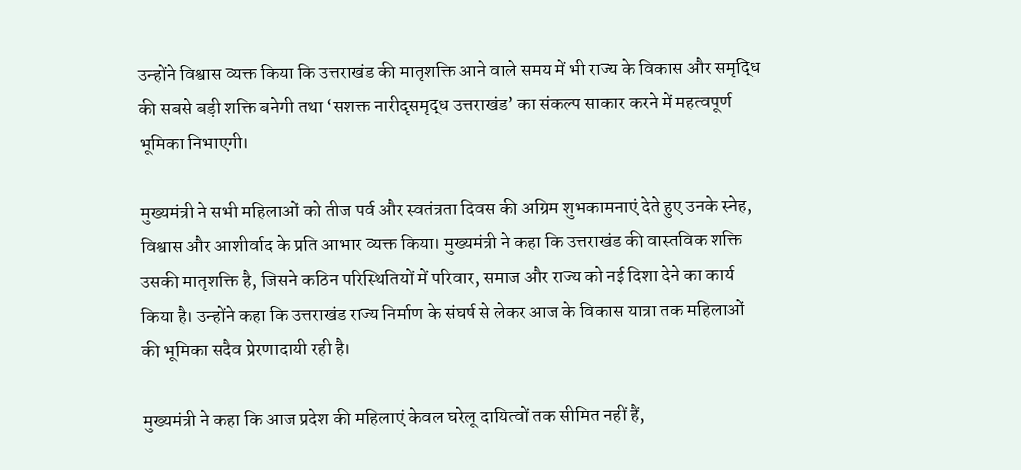उन्होंने विश्वास व्यक्त किया कि उत्तराखंड की मातृशक्ति आने वाले समय में भी राज्य के विकास और समृद्धि की सबसे बड़ी शक्ति बनेगी तथा ‘सशक्त नारीदृसमृद्ध उत्तराखंड’ का संकल्प साकार करने में महत्वपूर्ण भूमिका निभाएगी।

मुख्यमंत्री ने सभी महिलाओं को तीज पर्व और स्वतंत्रता दिवस की अग्रिम शुभकामनाएं देते हुए उनके स्नेह, विश्वास और आशीर्वाद के प्रति आभार व्यक्त किया। मुख्यमंत्री ने कहा कि उत्तराखंड की वास्तविक शक्ति उसकी मातृशक्ति है, जिसने कठिन परिस्थितियों में परिवार, समाज और राज्य को नई दिशा देने का कार्य किया है। उन्होंने कहा कि उत्तराखंड राज्य निर्माण के संघर्ष से लेकर आज के विकास यात्रा तक महिलाओं की भूमिका सदैव प्रेरणादायी रही है।

मुख्यमंत्री ने कहा कि आज प्रदेश की महिलाएं केवल घरेलू दायित्वों तक सीमित नहीं हैं,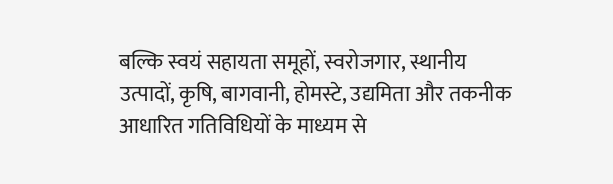बल्कि स्वयं सहायता समूहों, स्वरोजगार, स्थानीय उत्पादों, कृषि, बागवानी, होमस्टे, उद्यमिता और तकनीक आधारित गतिविधियों के माध्यम से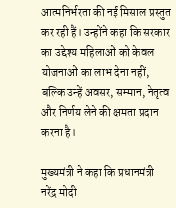आत्मनिर्भरता की नई मिसाल प्रस्तुत कर रही हैं। उन्होंने कहा कि सरकार का उद्देश्य महिलाओं को केवल योजनाओं का लाभ देना नहीं, बल्कि उन्हें अवसर, सम्मान, नेतृत्व और निर्णय लेने की क्षमता प्रदान करना है।

मुख्यमंत्री ने कहा कि प्रधानमंत्री नरेंद्र मोदी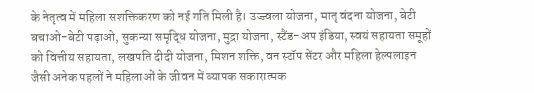के नेतृत्व में महिला सशक्तिकरण को नई गति मिली है। उज्ज्वला योजना, मातृ वंदना योजना, बेटी बचाओ-बेटी पढ़ाओ, सुकन्या समृद्धि योजना, मुद्रा योजना, स्टैंड-अप इंडिया, स्वयं सहायता समूहों को वित्तीय सहायता, लखपति दीदी योजना, मिशन शक्ति, वन स्टॉप सेंटर और महिला हेल्पलाइन जैसी अनेक पहलों ने महिलाओं के जीवन में व्यापक सकारात्मक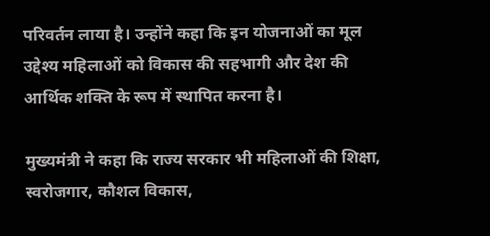परिवर्तन लाया है। उन्होंने कहा कि इन योजनाओं का मूल उद्देश्य महिलाओं को विकास की सहभागी और देश की आर्थिक शक्ति के रूप में स्थापित करना है।

मुख्यमंत्री ने कहा कि राज्य सरकार भी महिलाओं की शिक्षा, स्वरोजगार, कौशल विकास,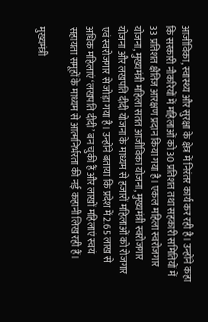आजीविका, स्वास्थ्य और सुरक्षा के क्षेत्र में निरंतर कार्य कर रही है। उन्होंने कहा कि सरकारी नौकरियों में महिलाओं को 30 प्रतिशत तथा सहकारी समितियों में 33 प्रतिशत क्षैतिज आरक्षण प्रदान किया गया है। एकल महिला स्वरोजगार योजना, मुख्यमंत्री महिला सतत आजीविका योजना, मुख्यमंत्री स्वरोजगार योजना और लखपति दीदी योजना के माध्यम से हजारों महिलाओं को रोजगार एवं स्वरोजगार से जोड़ा गया है। उन्होंने बताया कि प्रदेश में 2.65 लाख से अधिक महिलाएं ‘लखपति दीदी’ बन चुकी हैं और लाखों महिलाएं स्वयं सहायता समूहों के माध्यम से आत्मनिर्भरता की नई कहानी लिख रही हैं।

मुख्यमंत्री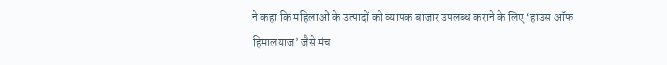ने कहा कि महिलाओं के उत्पादों को व्यापक बाजार उपलब्ध कराने के लिए ‘हाउस ऑफ हिमालयाज’ जैसे मंच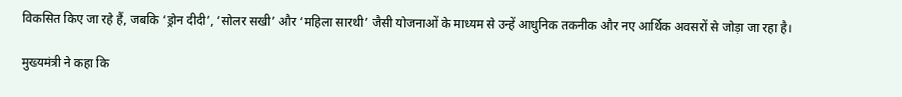विकसित किए जा रहे हैं, जबकि ‘ड्रोन दीदी’, ‘सोलर सखी’ और ‘महिला सारथी’ जैसी योजनाओं के माध्यम से उन्हें आधुनिक तकनीक और नए आर्थिक अवसरों से जोड़ा जा रहा है।

मुख्यमंत्री ने कहा कि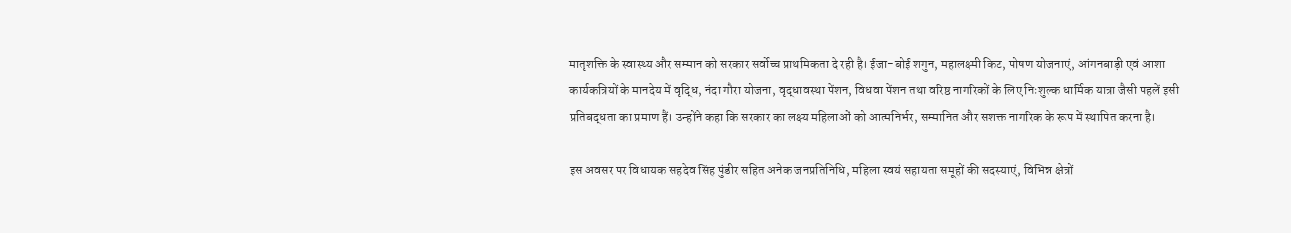मातृशक्ति के स्वास्थ्य और सम्मान को सरकार सर्वोच्च प्राथमिकता दे रही है। ईजा-बोई शगुन, महालक्ष्मी किट, पोषण योजनाएं, आंगनबाड़ी एवं आशा कार्यकत्रियों के मानदेय में वृद्धि, नंदा गौरा योजना, वृद्धावस्था पेंशन, विधवा पेंशन तथा वरिष्ठ नागरिकों के लिए निःशुल्क धार्मिक यात्रा जैसी पहलें इसी प्रतिबद्धता का प्रमाण हैं। उन्होंने कहा कि सरकार का लक्ष्य महिलाओं को आत्मनिर्भर, सम्मानित और सशक्त नागरिक के रूप में स्थापित करना है।

इस अवसर पर विधायक सहदेव सिंह पुंडीर सहित अनेक जनप्रतिनिधि, महिला स्वयं सहायता समूहों की सदस्याएं, विभिन्न क्षेत्रों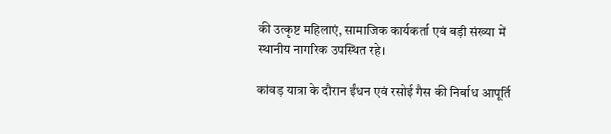की उत्कृष्ट महिलाएं, सामाजिक कार्यकर्ता एवं बड़ी संख्या में स्थानीय नागरिक उपस्थित रहे।

कांवड़ यात्रा के दौरान ईंधन एवं रसोई गैस की निर्बाध आपूर्ति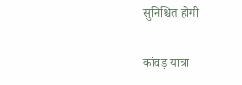सुनिश्चित होगी

कांवड़ यात्रा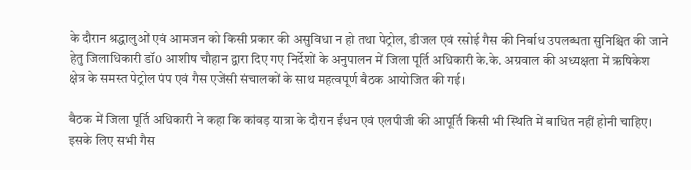के दौरान श्रद्धालुओं एवं आमजन को किसी प्रकार की असुविधा न हो तथा पेट्रोल, डीजल एवं रसोई गैस की निर्बाध उपलब्धता सुनिश्चित की जाने हेतु जिलाधिकारी डॉ0 आशीष चौहान द्वारा दिए गए निर्देशों के अनुपालन में जिला पूर्ति अधिकारी के.के. अग्रवाल की अध्यक्षता में ऋषिकेश क्षेत्र के समस्त पेट्रोल पंप एवं गैस एजेंसी संचालकों के साथ महत्वपूर्ण बैठक आयोजित की गई।

बैठक में जिला पूर्ति अधिकारी ने कहा कि कांवड़ यात्रा के दौरान ईंधन एवं एलपीजी की आपूर्ति किसी भी स्थिति में बाधित नहीं होनी चाहिए। इसके लिए सभी गैस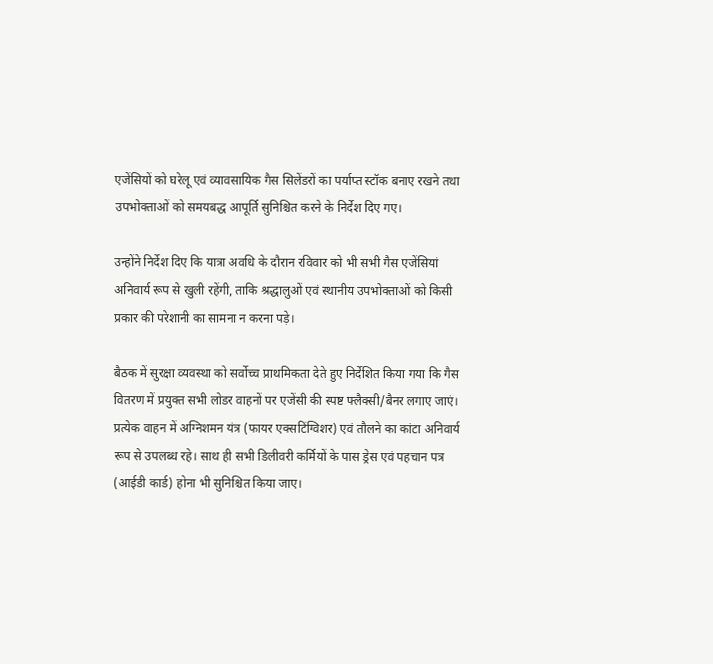एजेंसियों को घरेलू एवं व्यावसायिक गैस सिलेंडरों का पर्याप्त स्टॉक बनाए रखने तथा उपभोक्ताओं को समयबद्ध आपूर्ति सुनिश्चित करने के निर्देश दिए गए।

उन्होंने निर्देश दिए कि यात्रा अवधि के दौरान रविवार को भी सभी गैस एजेंसियां अनिवार्य रूप से खुली रहेंगी, ताकि श्रद्धालुओं एवं स्थानीय उपभोक्ताओं को किसी प्रकार की परेशानी का सामना न करना पड़े।

बैठक में सुरक्षा व्यवस्था को सर्वोच्च प्राथमिकता देते हुए निर्देशित किया गया कि गैस वितरण में प्रयुक्त सभी लोडर वाहनों पर एजेंसी की स्पष्ट फ्लैक्सी/बैनर लगाए जाएं। प्रत्येक वाहन में अग्निशमन यंत्र (फायर एक्सटिंग्विशर) एवं तौलने का कांटा अनिवार्य रूप से उपलब्ध रहे। साथ ही सभी डिलीवरी कर्मियों के पास ड्रेस एवं पहचान पत्र (आईडी कार्ड) होना भी सुनिश्चित किया जाए।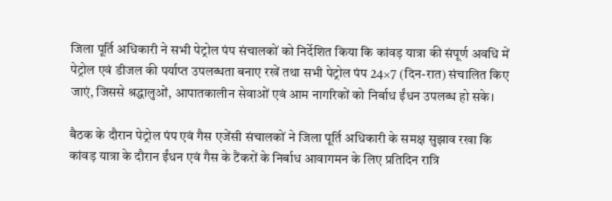जिला पूर्ति अधिकारी ने सभी पेट्रोल पंप संचालकों को निर्देशित किया कि कांवड़ यात्रा की संपूर्ण अवधि में पेट्रोल एवं डीजल की पर्याप्त उपलब्धता बनाए रखें तथा सभी पेट्रोल पंप 24×7 (दिन-रात) संचालित किए जाएं, जिससे श्रद्धालुओं, आपातकालीन सेवाओं एवं आम नागरिकों को निर्बाध ईंधन उपलब्ध हो सके।

बैठक के दौरान पेट्रोल पंप एवं गैस एजेंसी संचालकों ने जिला पूर्ति अधिकारी के समक्ष सुझाव रखा कि कांवड़ यात्रा के दौरान ईंधन एवं गैस के टैंकरों के निर्बाध आवागमन के लिए प्रतिदिन रात्रि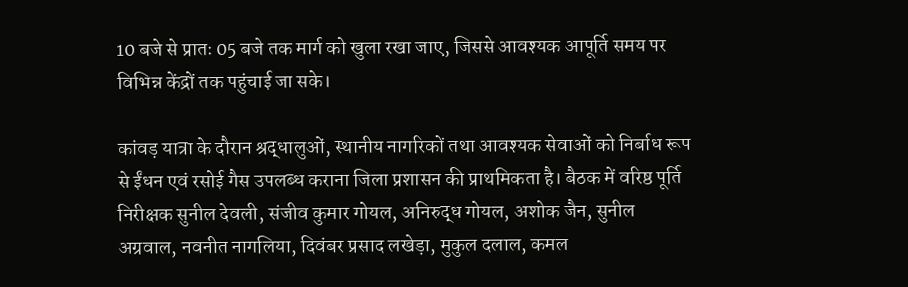10 बजे से प्रातः 05 बजे तक मार्ग को खुला रखा जाए, जिससे आवश्यक आपूर्ति समय पर विभिन्न केंद्रों तक पहुंचाई जा सके।

कांवड़ यात्रा के दौरान श्रद्धालुओं, स्थानीय नागरिकों तथा आवश्यक सेवाओं को निर्बाध रूप से ईंधन एवं रसोई गैस उपलब्ध कराना जिला प्रशासन की प्राथमिकता है। बैठक में वरिष्ठ पूर्ति निरीक्षक सुनील देवली, संजीव कुमार गोयल, अनिरुद्ध गोयल, अशोक जैन, सुनील अग्रवाल, नवनीत नागलिया, दिवंबर प्रसाद लखेड़ा, मुकुल दलाल, कमल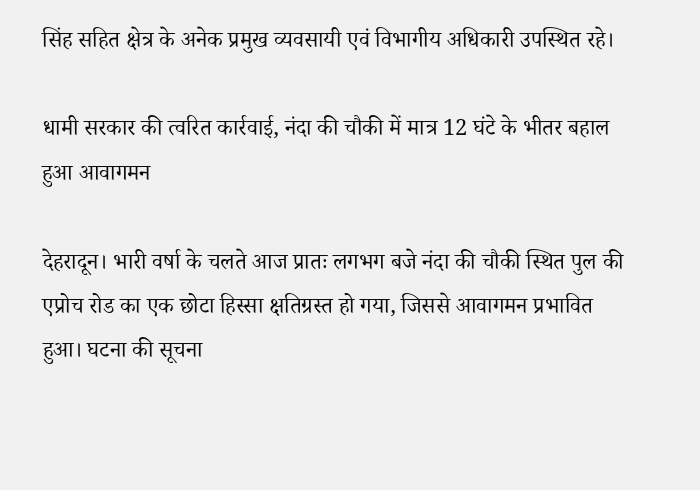सिंह सहित क्षेत्र के अनेक प्रमुख व्यवसायी एवं विभागीय अधिकारी उपस्थित रहे।

धामी सरकार की त्वरित कार्रवाई, नंदा की चौकी में मात्र 12 घंटे के भीतर बहाल हुआ आवागमन

देहरादून। भारी वर्षा के चलते आज प्रातः लगभग बजे नंदा की चौकी स्थित पुल की एप्रोच रोड का एक छोटा हिस्सा क्षतिग्रस्त हो गया, जिससे आवागमन प्रभावित हुआ। घटना की सूचना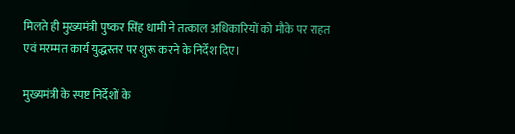मिलते ही मुख्यमंत्री पुष्कर सिंह धामी ने तत्काल अधिकारियों को मौके पर राहत एवं मरम्मत कार्य युद्धस्तर पर शुरू करने के निर्देश दिए।

मुख्यमंत्री के स्पष्ट निर्देशों के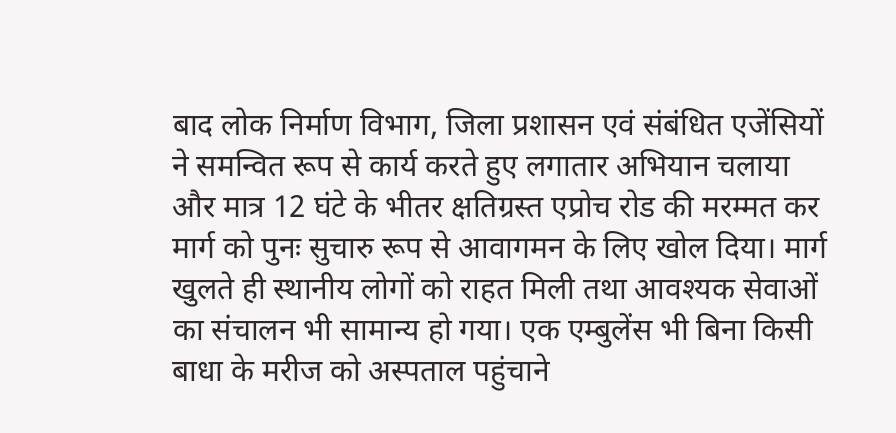बाद लोक निर्माण विभाग, जिला प्रशासन एवं संबंधित एजेंसियों ने समन्वित रूप से कार्य करते हुए लगातार अभियान चलाया और मात्र 12 घंटे के भीतर क्षतिग्रस्त एप्रोच रोड की मरम्मत कर मार्ग को पुनः सुचारु रूप से आवागमन के लिए खोल दिया। मार्ग खुलते ही स्थानीय लोगों को राहत मिली तथा आवश्यक सेवाओं का संचालन भी सामान्य हो गया। एक एम्बुलेंस भी बिना किसी बाधा के मरीज को अस्पताल पहुंचाने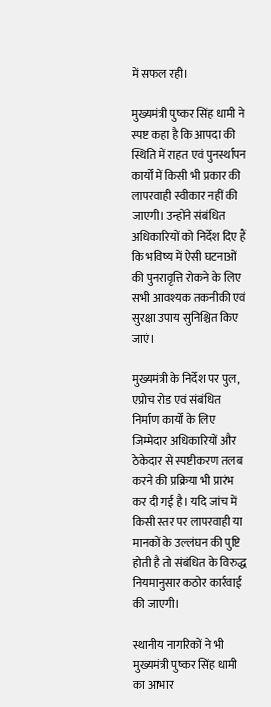में सफल रही।

मुख्यमंत्री पुष्कर सिंह धामी ने स्पष्ट कहा है कि आपदा की स्थिति में राहत एवं पुनर्स्थापन कार्यों में किसी भी प्रकार की लापरवाही स्वीकार नहीं की जाएगी। उन्होंने संबंधित अधिकारियों को निर्देश दिए हैं कि भविष्य में ऐसी घटनाओं की पुनरावृत्ति रोकने के लिए सभी आवश्यक तकनीकी एवं सुरक्षा उपाय सुनिश्चित किए जाएं।

मुख्यमंत्री के निर्देश पर पुल, एप्रोच रोड एवं संबंधित निर्माण कार्यों के लिए जिम्मेदार अधिकारियों और ठेकेदार से स्पष्टीकरण तलब करने की प्रक्रिया भी प्रारंभ कर दी गई है। यदि जांच में किसी स्तर पर लापरवाही या मानकों के उल्लंघन की पुष्टि होती है तो संबंधित के विरुद्ध नियमानुसार कठोर कार्रवाई की जाएगी।

स्थानीय नागरिकों ने भी मुख्यमंत्री पुष्कर सिंह धामी का आभार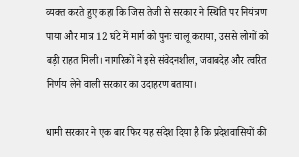व्यक्त करते हुए कहा कि जिस तेजी से सरकार ने स्थिति पर नियंत्रण पाया और मात्र 12 घंटे में मार्ग को पुनः चालू कराया, उससे लोगों को बड़ी राहत मिली। नागरिकों ने इसे संवेदनशील, जवाबदेह और त्वरित निर्णय लेने वाली सरकार का उदाहरण बताया।

धामी सरकार ने एक बार फिर यह संदेश दिया है कि प्रदेशवासियों की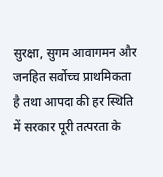सुरक्षा, सुगम आवागमन और जनहित सर्वोच्च प्राथमिकता है तथा आपदा की हर स्थिति में सरकार पूरी तत्परता के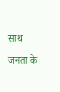साथ जनता के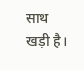साथ खड़ी है।